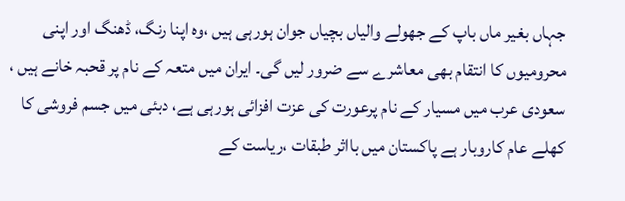جہاں بغیر ماں باپ کے جھولے والیاں بچیاں جوان ہورہی ہیں ،وہ اپنا رنگ، ڈھنگ اور اپنی محرومیوں کا انتقام بھی معاشرے سے ضرور لیں گی۔ ایران میں متعہ کے نام پر قحبہ خانے ہیں ، سعودی عرب میں مسیار کے نام پرعورت کی عزت افزائی ہورہی ہے، دبئی میں جسم فروشی کا کھلے عام کاروبار ہے پاکستان میں بااثر طبقات ،ریاست کے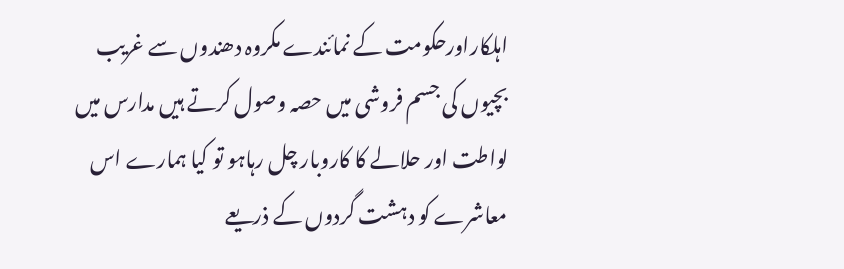اہلکاراورحکومت کے نمائندے مکروہ دھندوں سے غریب بچیوں کی جسم فروشی میں حصہ وصول کرتے ہیں مدارس میں لواطت اور حلالے کا کاروبار چل رہاہو تو کیا ہمارے اس معاشرے کو دہشت گردوں کے ذریعے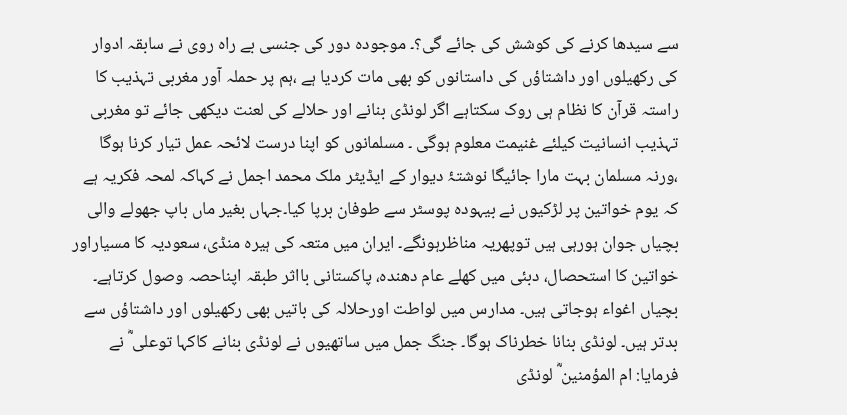سے سیدھا کرنے کی کوشش کی جائے گی؟۔ موجودہ دور کی جنسی بے راہ روی نے سابقہ ادوار کی رکھیلوں اور داشتاؤں کی داستانوں کو بھی مات کردیا ہے ،ہم پر حملہ آور مغربی تہذیب کا راستہ قرآن کا نظام ہی روک سکتاہے اگر لونڈی بنانے اور حلالے کی لعنت دیکھی جائے تو مغربی تہذیب انسانیت کیلئے غنیمت معلوم ہوگی ۔ مسلمانوں کو اپنا درست لائحہ عمل تیار کرنا ہوگا ،ورنہ مسلمان بہت مارا جائیگا نوشتۂ دیوار کے ایڈیٹر ملک محمد اجمل نے کہاکہ لمحہ فکریہ ہے کہ یوم خواتین پر لڑکیوں نے بیہودہ پوسٹر سے طوفان برپا کیا۔جہاں بغیر ماں باپ جھولے والی بچیاں جوان ہورہی ہیں توپھریہ مناظرہونگے۔ ایران میں متعہ کی ہیرہ منڈی، سعودیہ کا مسیاراور خواتین کا استحصال، دبئی میں کھلے عام دھندہ، پاکستانی بااثر طبقہ اپناحصہ وصول کرتاہے۔ بچیاں اغواء ہوجاتی ہیں۔ مدارس میں لواطت اورحلالہ کی باتیں بھی رکھیلوں اور داشتاؤں سے بدتر ہیں۔ لونڈی بنانا خطرناک ہوگا۔ جنگ جمل میں ساتھیوں نے لونڈی بنانے کاکہا توعلی ؓ نے فرمایا: ام المؤمنین ؓ لونڈی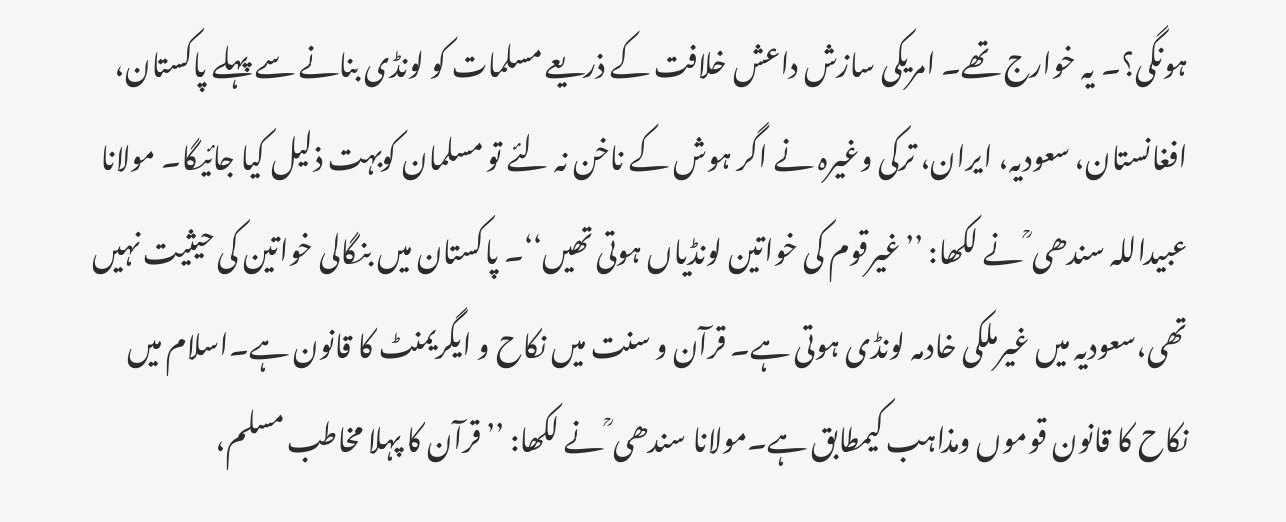ہونگی؟۔ یہ خوارج تھے۔ امریکی سازش داعش خلافت کے ذریعے مسلمات کو لونڈی بنانے سے پہلے پاکستان، افغانستان، سعودیہ، ایران، ترکی وغیرہ نے اگر ہوش کے ناخن نہ لئے تو مسلمان کوبہت ذلیل کیا جائیگا۔ مولانا عبیداللہ سندھی ؒ نے لکھا: ’’غیرقوم کی خواتین لونڈیاں ہوتی تھیں‘‘۔ پاکستان میں بنگالی خواتین کی حیثیت نہیں تھی،سعودیہ میں غیرملکی خادمہ لونڈی ہوتی ہے۔ قرآن و سنت میں نکاح و ایگریمنٹ کا قانون ہے۔اسلام میں نکاح کا قانون قوموں ومذاہب کیمطابق ہے۔مولانا سندھی ؒ نے لکھا: ’’قرآن کا پہلا مخاطب مسلم،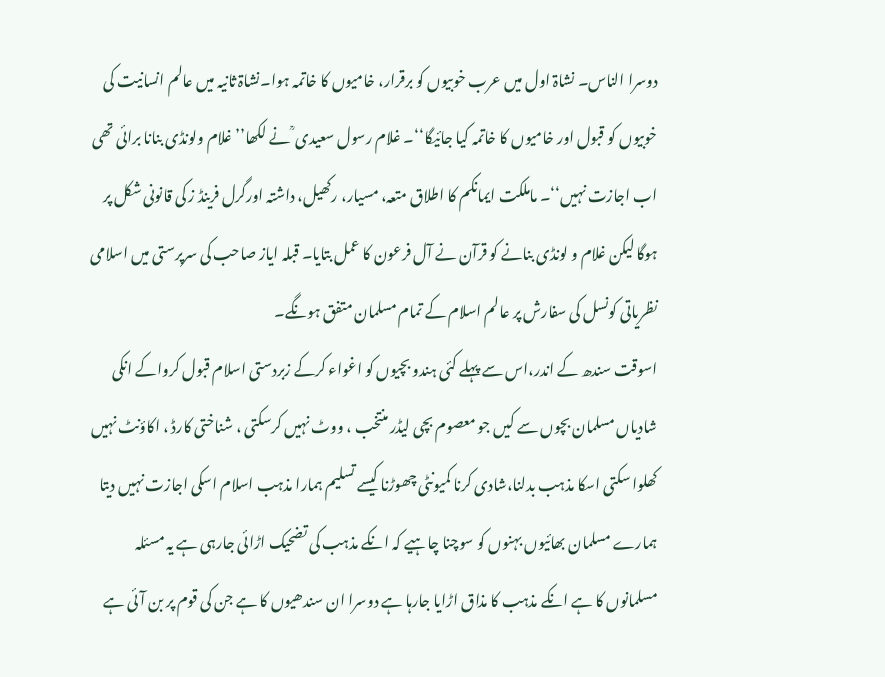دوسرا الناس۔ نشاۃ اول میں عرب خوبیوں کو برقرار، خامیوں کا خاتمہ ہوا۔نشاۃ ثانیہ میں عالم انسانیت کی خوبیوں کو قبول اور خامیوں کا خاتمہ کیا جائیگا‘‘۔ غلام رسول سعیدی ؒ نے لکھا’’ غلام ولونڈی بنانا برائی تھی اب اجازت نہیں‘‘۔ ماملکت ایمانکم کا اطلاق متعہ، مسیار، رکھیل، داشتہ اورگرل فرینڈ ز کی قانونی شکل پر ہوگا لیکن غلام و لونڈی بنانے کو قرآن نے آل فرعون کا عمل بتایا۔ قبلہ ایاز صاحب کی سرپرستی میں اسلامی نظریاتی کونسل کی سفارش پر عالم اسلام کے تمام مسلمان متفق ہونگے۔
اسوقت سندھ کے اندر،اس سے پہلے کئی ہندو بچیوں کو اغواء کرکے زبردستی اسلام قبول کرواکے انکی شادیاں مسلمان بچوں سے کیں جو معصوم بچی لیڈر منتخب ، ووٹ نہیں کرسکتی ، شناختی کارڈ ، اکاؤنٹ نہیں کھلوا سکتی اسکا مذہب بدلنا،شادی کرنا کمیونٹی چھوڑنا کیسے تسلیم ہمارا مذہب اسلام اسکی اجازت نہیں دیتا ہمارے مسلمان بھائیوں بہنوں کو سوچنا چاہیے کہ انکے مذہب کی تضحیک اڑائی جارہی ہے یہ مسئلہ مسلمانوں کا ہے انکے مذہب کا مذاق اڑایا جارہا ہے دوسرا ان سندھیوں کا ہے جن کی قوم پر بن آئی ہے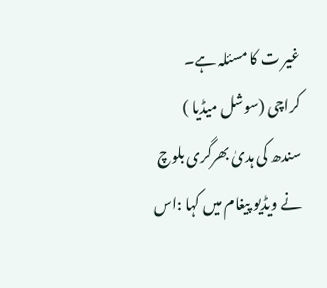غیر ت کا مسئلہ ہے۔ کراچی (سوشل میڈیا ) سندھ کی ہدیٰ بھرگری بلوچ نے ویڈیو پیغام میں کہا :اس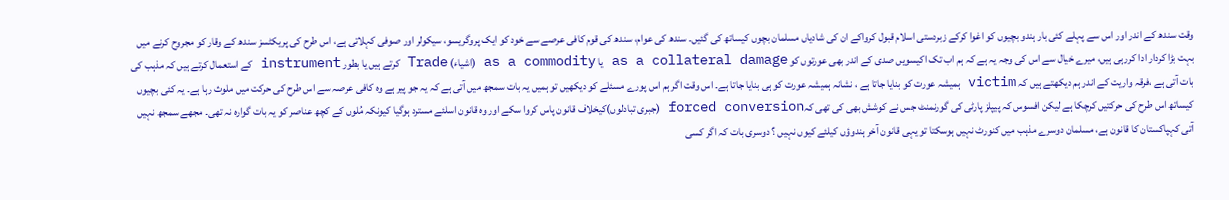وقت سندھ کے اندر اور اس سے پہلے کئی بار ہندو بچیوں کو اغوا کرکے زبردستی اسلام قبول کرواکے ان کی شادیاں مسلمان بچوں کیساتھ کی گئیں۔ سندھ کی عوام، سندھ کی قوم کافی عرصے سے خود کو ایک پروگریسو، سیکولر اور صوفی کہلاتی ہے، اس طرح کی پریکٹسز سندھ کے وقار کو مجروح کرنے میں بہت بڑا کردار ادا کررہی ہیں، میرے خیال سے اس کی وجہ یہ ہے کہ ہم اب تک اکیسویں صدی کے اندر بھی عورتوں کو as a collateral damage یا as a commodity (اشیاء) Trade کرتے ہیں یا بطور instrument کے استعمال کرتے ہیں کہ مذہب کی بات آتی ہے ،فرقہ واریت کے اندر ہم دیکھتے ہیں کہ victim ہمیشہ عورت کو بنایا جاتا ہے ، نشانہ ہمیشہ عورت کو ہی بنایا جاتا ہے۔ اس وقت اگر ہم اس پورے مسئلے کو دیکھیں تو ہمیں یہ بات سمجھ میں آتی ہے کہ یہ جو پیر ہے وہ کافی عرصہ سے اس طرح کی حرکت میں ملوث رہا ہے۔ یہ کئی بچیوں کیساتھ اس طرح کی حرکتیں کرچکا ہے لیکن افسوس کہ پیپلز پارٹی کی گورنمنٹ جس نے کوشش بھی کی تھی کہforced conversion (جبری تبادلوں)کیخلاف قانون پاس کروا سکے اور وہ قانون اسلئے مسترد ہوگیا کیونکہ مُلوں کے کچھ عناصر کو یہ بات گوارہ نہ تھی۔ مجھے سمجھ نہیں آتی کہپاکستان کا قانون ہے، مسلمان دوسرے مذہب میں کنورٹ نہیں ہوسکتا تو یہی قانون آخر ہندوؤں کیلئے کیوں نہیں ؟ دوسری بات کہ اگر کسی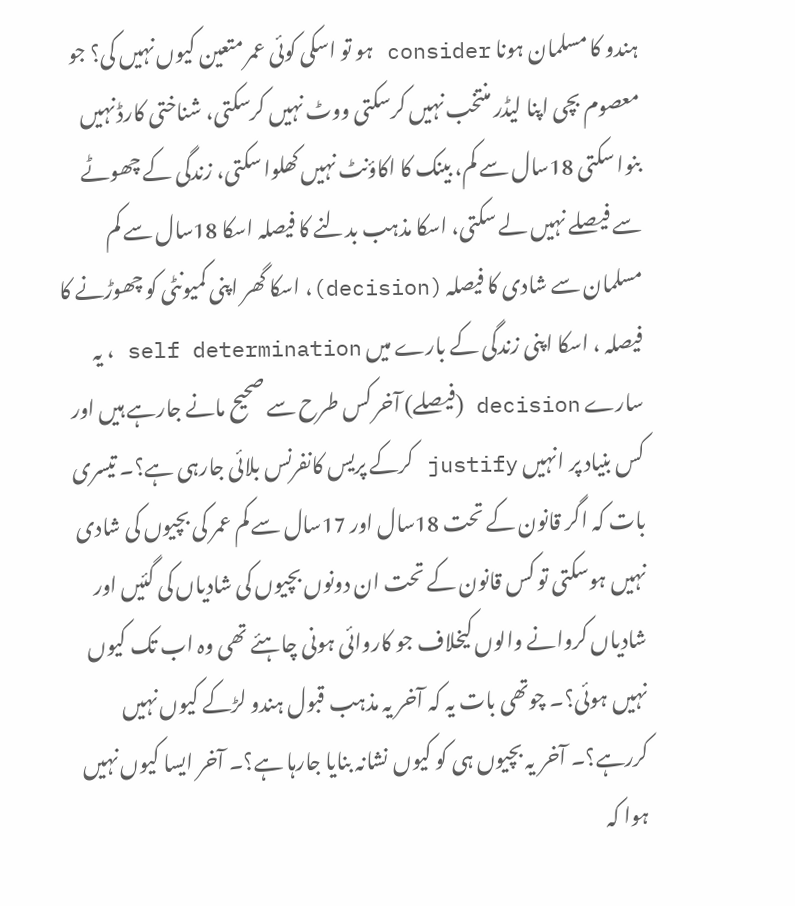ہندو کا مسلمان ہونا consider ہو تو اسکی کوئی عمر متعین کیوں نہیں کی؟ جو معصوم بچی اپنا لیڈر منتخب نہیں کرسکتی ووٹ نہیں کرسکتی، شناختی کارڈ نہیں بنوا سکتی 18سال سے کم، بینک کا اکاؤنٹ نہیں کھلوا سکتی، زندگی کے چھوٹے سے فیصلے نہیں لے سکتی، اسکا مذہب بدلنے کا فیصلہ اسکا 18سال سے کم مسلمان سے شادی کا فیصلہ (decision)، اسکا گھر اپنی کمیونٹی کو چھوڑنے کا فیصلہ ، اسکا اپنی زندگی کے بارے میں self determination ، یہ سارے decision (فیصلے) آخر کس طرح سے صحیح مانے جارہے ہیں اور کس بنیاد پر انہیں justify کرکے پریس کانفرنس بلائی جارہی ہے؟۔ تیسری بات کہ اگر قانون کے تحت 18سال اور 17سال سے کم عمر کی بچیوں کی شادی نہیں ہوسکتی تو کس قانون کے تحت ان دونوں بچیوں کی شادیاں کی گئیں اور شادیاں کروانے والوں کیخلاف جو کاروائی ہونی چاہئے تھی وہ اب تک کیوں نہیں ہوئی؟۔ چوتھی بات یہ کہ آخر یہ مذہب قبول ہندو لڑکے کیوں نہیں کررہے؟۔ آخر یہ بچیوں ہی کو کیوں نشانہ بنایا جارہا ہے؟۔ آخر ایسا کیوں نہیں ہوا کہ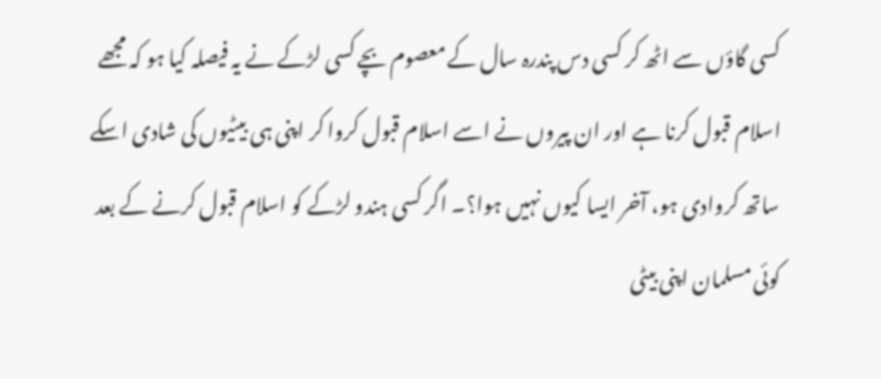کسی گاؤں سے اٹھ کر کسی دس پندرہ سال کے معصوم بچے کسی لڑکے نے یہ فیصلہ کیا ہو کہ مجھے اسلام قبول کرنا ہے اور ان پیروں نے اسے اسلام قبول کروا کر اپنی ہی بیٹیوں کی شادی اسکے ساتھ کروادی ہو، آخر ایسا کیوں نہیں ہوا؟۔ اگر کسی ہندو لڑکے کو اسلام قبول کرنے کے بعد کوئی مسلمان اپنی بیٹی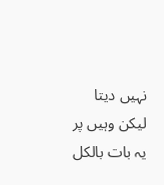نہیں دیتا لیکن وہیں پر یہ بات بالکل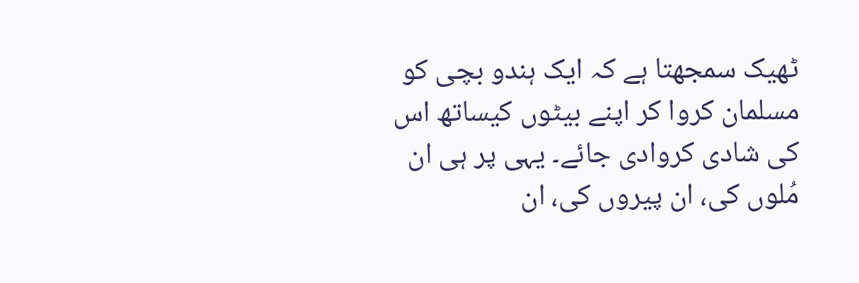ٹھیک سمجھتا ہے کہ ایک ہندو بچی کو مسلمان کروا کر اپنے بیٹوں کیساتھ اس کی شادی کروادی جائے۔ یہی پر ہی ان مُلوں کی، ان پیروں کی، ان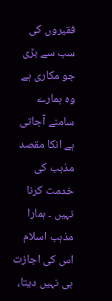فقیروں کی سب سے بڑی جو مکاری ہے وہ ہمارے سامنے آجاتی ہے انکا مقصد مذہب کی خدمت کرنا نہیں ۔ ہمارا مذہب اسلام اس کی اجازت ہی نہیں دیتا،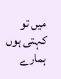میں تو کہتی ہوں ہمارے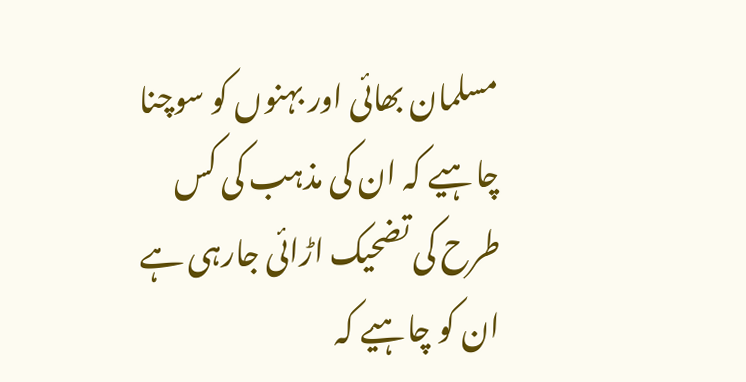مسلمان بھائی اور بہنوں کو سوچنا چاہیے کہ ان کی مذہب کی کس طرح کی تضحیک اڑائی جارہی ہے ان کو چاہیے کہ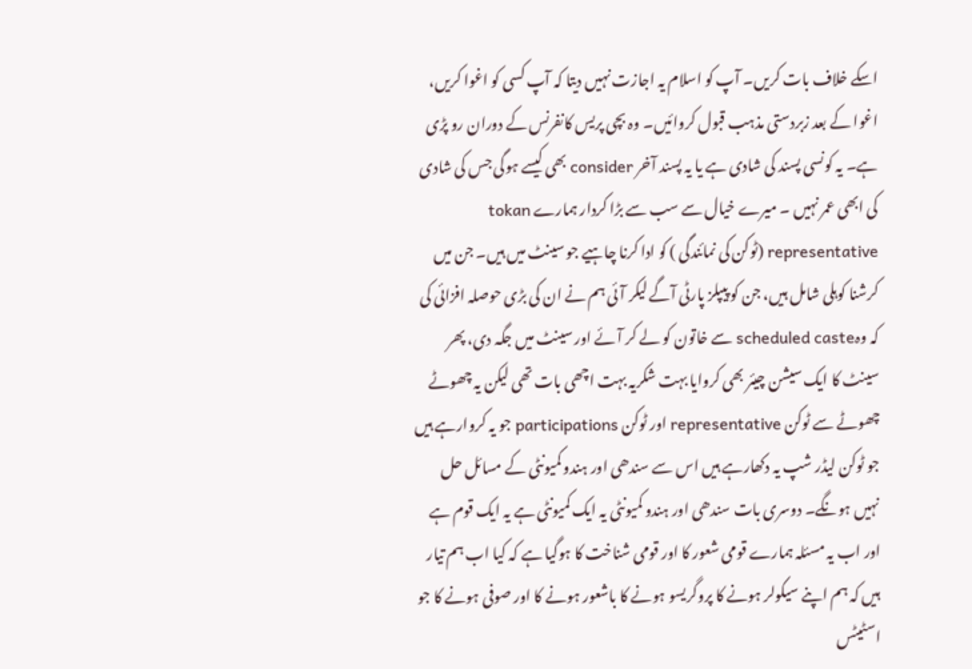اسکے خلاف بات کریں۔ آپ کو اسلام یہ اجازت نہیں دیتا کہ آپ کسی کو اغوا کریں، اغوا کے بعد زبردستی مذہب قبول کروائیں۔ وہ بچی پریس کانفرنس کے دوران رو پڑی ہے۔ یہ کونسی پسند کی شادی ہے یا یہ پسند آخر consider بھی کیسے ہوگی جس کی شادی کی ابھی عمر نہیں ۔ میرے خیال سے سب سے بڑا کردار ہمارے tokan representative (ٹوکن کی نمائندگی ) کو ادا کرنا چاہیے جو سینٹ میں ہیں۔ جن میں کرشنا کوہلی شامل ہیں، جن کو پیپلز پارٹی آگے لیکر آئی ہم نے ان کی بڑی حوصلہ افزائی کی کہ وہscheduled caste سے خاتون کو لے کر آئے اور سینٹ میں جگہ دی، پھر سینٹ کا ایک سیشن چیئر بھی کروایا بہت شکریہ بہت اچھی بات تھی لیکن یہ چھوٹے چھوٹے سے ٹوکن representative اور ٹوکن participations جو یہ کروارہے ہیں جو ٹوکن لیڈر شپ یہ دکھارہے ہیں اس سے سندھی اور ہندو کمیونٹی کے مسائل حل نہیں ہونگے۔ دوسری بات سندھی اور ہندو کمیونٹی یہ ایک کمیونٹی ہے یہ ایک قوم ہے اور اب یہ مسئلہ ہمارے قومی شعور کا اور قومی شناخت کا ہوگیا ہے کہ کیا اب ہم تیار ہیں کہ ہم اپنے سیکولر ہونے کا پروگریسو ہونے کا باشعور ہونے کا اور صوفی ہونے کا جو اسٹیٹس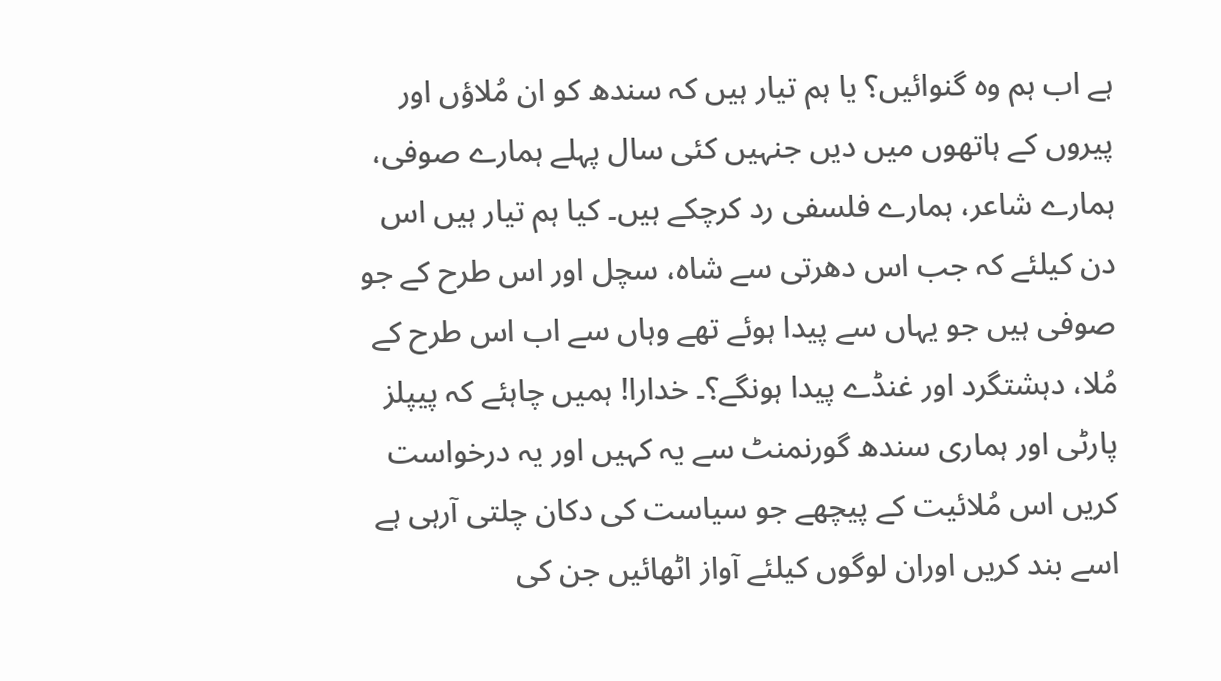ہے اب ہم وہ گنوائیں؟ یا ہم تیار ہیں کہ سندھ کو ان مُلاؤں اور پیروں کے ہاتھوں میں دیں جنہیں کئی سال پہلے ہمارے صوفی، ہمارے شاعر، ہمارے فلسفی رد کرچکے ہیں۔ کیا ہم تیار ہیں اس دن کیلئے کہ جب اس دھرتی سے شاہ، سچل اور اس طرح کے جو صوفی ہیں جو یہاں سے پیدا ہوئے تھے وہاں سے اب اس طرح کے مُلا، دہشتگرد اور غنڈے پیدا ہونگے؟۔ خدارا! ہمیں چاہئے کہ پیپلز پارٹی اور ہماری سندھ گورنمنٹ سے یہ کہیں اور یہ درخواست کریں اس مُلائیت کے پیچھے جو سیاست کی دکان چلتی آرہی ہے اسے بند کریں اوران لوگوں کیلئے آواز اٹھائیں جن کی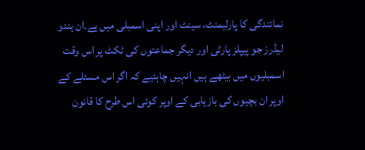نمائندگی کا پارلیمنٹ، سینٹ اور اپنی اسمبلی میں ہے۔ان ہندو لیڈرز جو پیپلز پارٹی اور دیگر جماعتوں کی ٹکٹ پر اس وقت اسمبلیوں میں بیٹھے ہیں انہیں چاہئیے کہ اگر اس مسئلے کے اوپر ان بچیوں کی بازیابی کے اوپر کوئی اس طرح کا قانون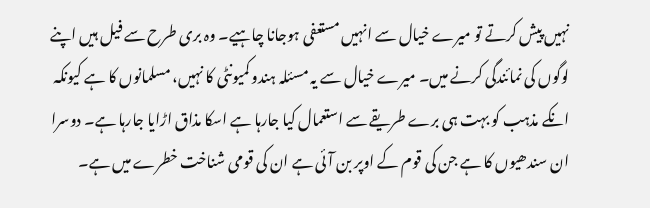نہیں پیش کرتے تو میرے خیال سے انہیں مستعفی ہوجانا چاہیے۔ وہ بری طرح سے فیل ہیں اپنے لوگوں کی نمائندگی کرنے میں۔ میرے خیال سے یہ مسئلہ ہندو کمیونٹی کا نہیں، مسلمانوں کا ہے کیونکہ انکے مذہب کو بہت ہی برے طریقے سے استعمال کیا جارہا ہے اسکا مذاق اڑایا جارہا ہے۔ دوسرا ان سندھیوں کا ہے جن کی قوم کے اوپر بن آئی ہے ان کی قومی شناخت خطرے میں ہے۔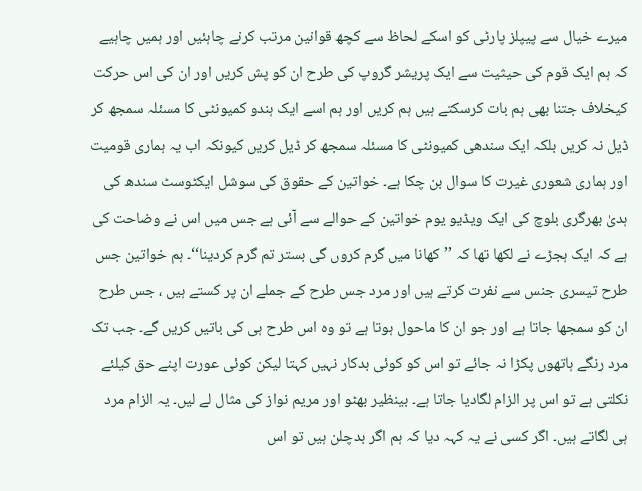میرے خیال سے پیپلز پارٹی کو اسکے لحاظ سے کچھ قوانین مرتب کرنے چاہئیں اور ہمیں چاہیے کہ ہم ایک قوم کی حیثیت سے ایک پریشر گروپ کی طرح ان کو پش کریں اور ان کی اس حرکت کیخلاف جتنا بھی ہم بات کرسکتے ہیں ہم کریں اور ہم اسے ایک ہندو کمیونٹی کا مسئلہ سمجھ کر ڈیل نہ کریں بلکہ ایک سندھی کمیونٹی کا مسئلہ سمجھ کر ڈیل کریں کیونکہ اب یہ ہماری قومیت اور ہماری شعوری غیرت کا سوال بن چکا ہے۔ خواتین کے حقوق کی سوشل ایکٹوسٹ سندھ کی ہدیٰ بھرگری بلوچ کی ایک ویڈیو یوم خواتین کے حوالے سے آئی ہے جس میں اس نے وضاحت کی ہے کہ ایک ہجڑے نے لکھا تھا کہ ’’کھانا میں گرم کروں گی بستر تم گرم کردینا‘‘۔ ہم خواتین جس طرح تیسری جنس سے نفرت کرتے ہیں اور مرد جس طرح کے جملے ان پر کستے ہیں ، جس طرح ان کو سمجھا جاتا ہے اور جو ان کا ماحول ہوتا ہے تو وہ اس طرح ہی کی باتیں کریں گے۔ جب تک مرد رنگے ہاتھوں پکڑا نہ جائے تو اس کو کوئی بدکار نہیں کہتا لیکن کوئی عورت اپنے حق کیلئے نکلتی ہے تو اس پر الزام لگادیا جاتا ہے۔ بینظیر بھٹو اور مریم نواز کی مثال لے لیں۔ یہ الزام مرد ہی لگاتے ہیں۔ اگر کسی نے یہ کہہ دیا کہ ہم اگر بدچلن ہیں تو اس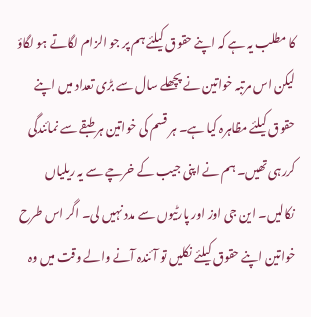کا مطلب یہ ہے کہ اپنے حقوق کیلئے ہم پر جو الزام لگاتے ہو لگاؤ لیکن اس مرتبہ خواتین نے پچھلے سال سے بڑی تعداد میں اپنے حقوق کیلئے مظاہرہ کیا ہے۔ ہر قسم کی خواتین ہر طبقے سے نمائندگی کررہی تھیں۔ ہم نے اپنی جیب کے خرچے سے یہ ریلیاں نکالیں۔ این جی اوز اور پارٹیوں سے مدد نہیں لی۔ اگر اس طرح خواتین اپنے حقوق کیلئے نکلیں تو آئندہ آنے والے وقت میں وہ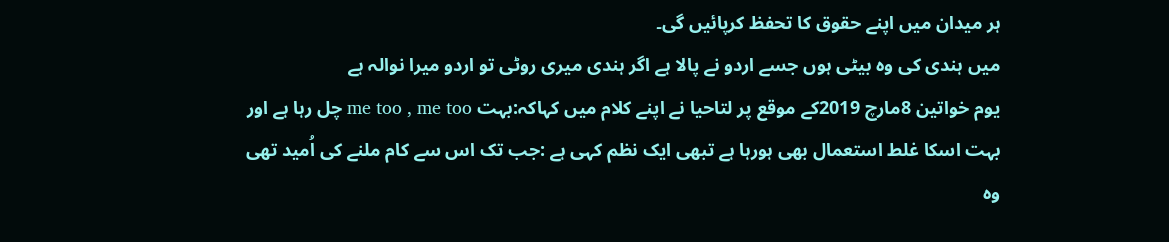ہر میدان میں اپنے حقوق کا تحفظ کرپائیں گی۔
میں ہندی کی وہ بیٹی ہوں جسے اردو نے پالا ہے اگر ہندی میری روٹی تو اردو میرا نوالہ ہے
یوم خواتین 8مارچ 2019کے موقع پر لتاحیا نے اپنے کلام میں کہاکہ:بہت me too , me too چل رہا ہے اور بہت اسکا غلط استعمال بھی ہورہا ہے تبھی ایک نظم کہی ہے :جب تک اس سے کام ملنے کی اُمید تھی وہ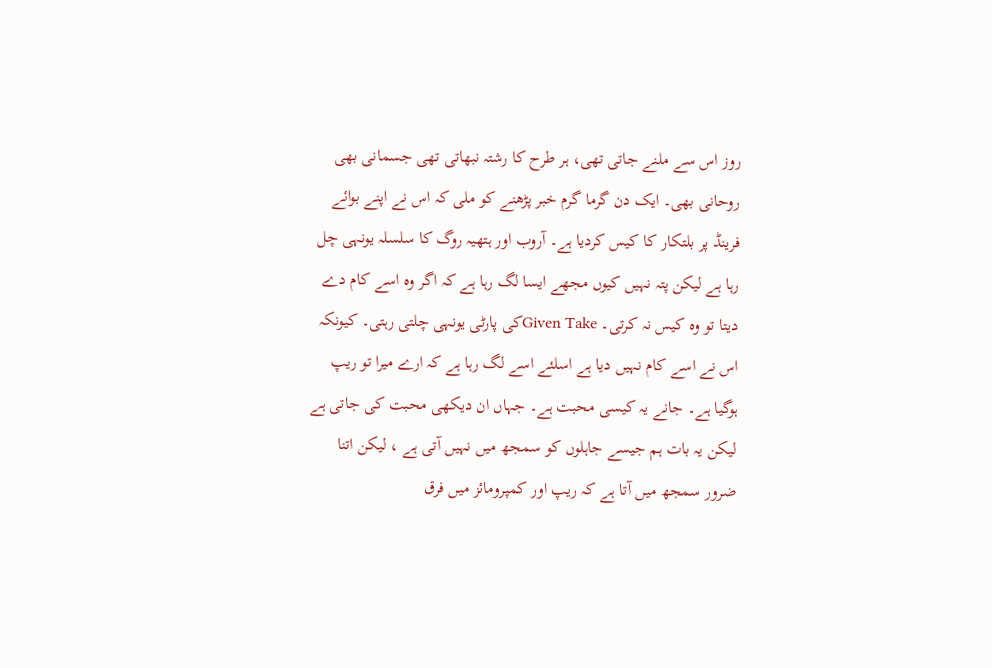روز اس سے ملنے جاتی تھی، ہر طرح کا رشتہ نبھاتی تھی جسمانی بھی روحانی بھی۔ ایک دن گرما گرم خبر پڑھنے کو ملی کہ اس نے اپنے بوائے فرینڈ پر بلتکار کا کیس کردیا ہے۔ آروب اور ہتھیہ روگ کا سلسلہ یونہی چل رہا ہے لیکن پتہ نہیں کیوں مجھے ایسا لگ رہا ہے کہ اگر وہ اسے کام دے دیتا تو وہ کیس نہ کرتی۔ Given Takeکی پارٹی یونہی چلتی رہتی۔ کیونکہ اس نے اسے کام نہیں دیا ہے اسلئے اسے لگ رہا ہے کہ ارے میرا تو ریپ ہوگیا ہے۔ جانے یہ کیسی محبت ہے۔ جہاں ان دیکھی محبت کی جاتی ہے لیکن یہ بات ہم جیسے جاہلوں کو سمجھ میں نہیں آتی ہے ، لیکن اتنا ضرور سمجھ میں آتا ہے کہ ریپ اور کمپرومائز میں فرق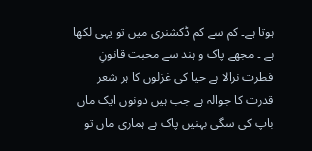ہوتا ہے۔ کم سے کم ڈکشنری میں تو یہی لکھا ہے ۔ مجھے پاک و ہند سے محبت قانونِ فطرت نرالا ہے حیا کی غزلوں کا ہر شعر قدرت کا جوالہ ہے جب ہیں دونوں ایک ماں باپ کی سگی بہنیں پاک ہے ہماری ماں تو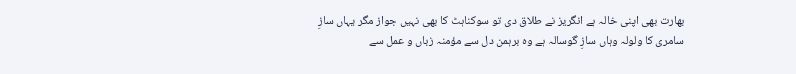بھارت بھی اپنی خالہ ہے انگریز نے طلاق دی تو سوکناہٹ کا بھی نہیں جواز مگر یہاں سازِ سامری کا ولولہ وہاں سازِ گوسالہ ہے وہ برہمن دل سے مؤمنہ زباں و عمل سے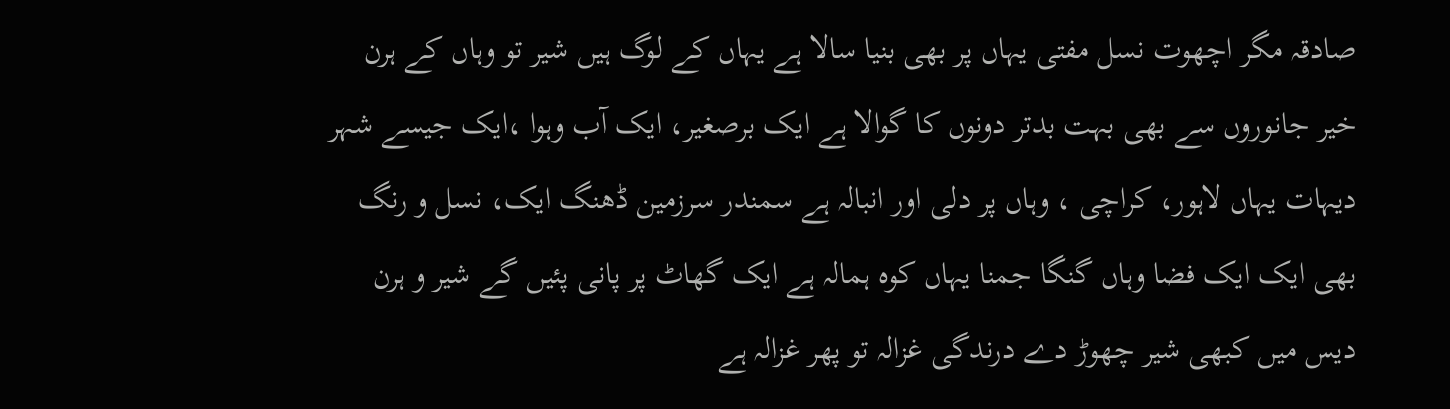صادقہ مگر اچھوت نسل مفتی یہاں پر بھی بنیا سالا ہے یہاں کے لوگ ہیں شیر تو وہاں کے ہرن خیر جانوروں سے بھی بہت بدتر دونوں کا گوالا ہے ایک برصغیر، ایک آب وہوا ،ایک جیسے شہر دیہات یہاں لاہور، کراچی ، وہاں پر دلی اور انبالہ ہے سمندر سرزمین ڈھنگ ایک، نسل و رنگ بھی ایک ایک فضا وہاں گنگا جمنا یہاں کوہ ہمالہ ہے ایک گھاٹ پر پانی پئیں گے شیر و ہرن دیس میں کبھی شیر چھوڑ دے درندگی غزالہ تو پھر غزالہ ہے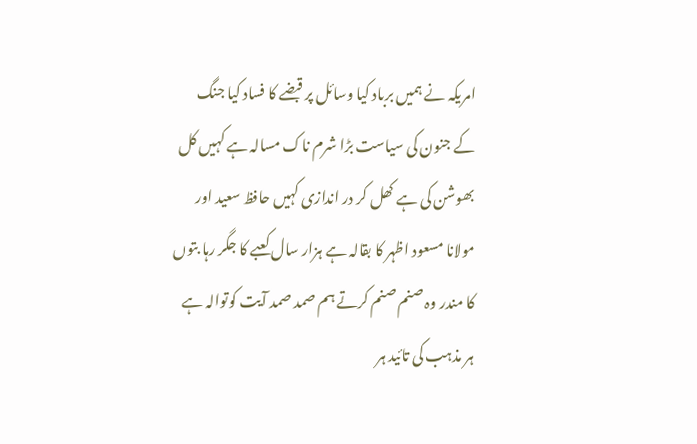امریکہ نے ہمیں برباد کیا وسائل پر قبضے کا فساد کیا جنگ کے جنون کی سیاست بڑا شرم ناک مسالہ ہے کہیں کل بھوشن کی ہے کھل کر در اندازی کہیں حافظ سعید اور مولانا مسعود اظہر کا بقالہ ہے ہزار سال کعبے کا جگر رہا بتوں کا مندر وہ صنم صنم کرتے ہم صمد صمد آیت کوتوالہ ہے ہر مذہب کی تائید ہر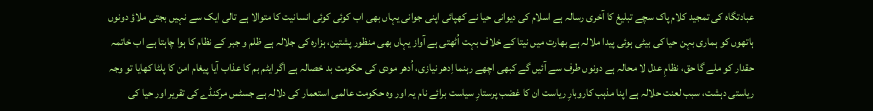عبادتگاہ کی تمجید کلام پاک سچے تبلیغ کا آخری رسالہ ہے اسلام کی دیوانی حیا نے کھپائی اپنی جوانی یہاں بھی اب کوئی کوئی انسانیت کا متوالا ہے تالی ایک سے نہیں بجتی ملاؤ دونوں ہاتھوں کو ہماری بہن حیا کی بیٹی ہوئی پیدا ملالہ ہے بھارت میں نیتا کے خلاف بہت اُٹھتی ہے آواز یہاں بھی منظور پشتین، ہزارہ کی جلالہ ہے ظلم و جبر کے نظام کا ہوا چاہتا ہے اب خاتمہ حقدار کو ملے گا حق، نظامِ عدل لا محالہ ہے دونوں طرف سے آئیں گے کبھی اچھے رہنما اِدھر نیازی، اُدھر مودی کی حکومت بد خصالہ ہے اگر ایٹم بم کا عذاب آیا پیغام امن کا پلٹا کھایا تو وجہ ریاستی دہشت، سبب لعنت حلالہ ہے اپنا مذہب کاروبارِ ریاست ان کا غضب پرستارِ سیاست برائے نام یہ اور وہ حکومت عالمی استعمار کی دلالہ ہے جسٹس مرکنڈے کی تقریر اور حیا کی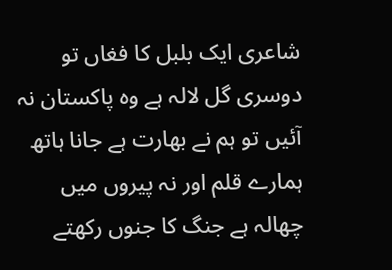شاعری ایک بلبل کا فغاں تو دوسری گل لالہ ہے وہ پاکستان نہ آئیں تو ہم نے بھارت ہے جانا ہاتھ ہمارے قلم اور نہ پیروں میں چھالہ ہے جنگ کا جنوں رکھتے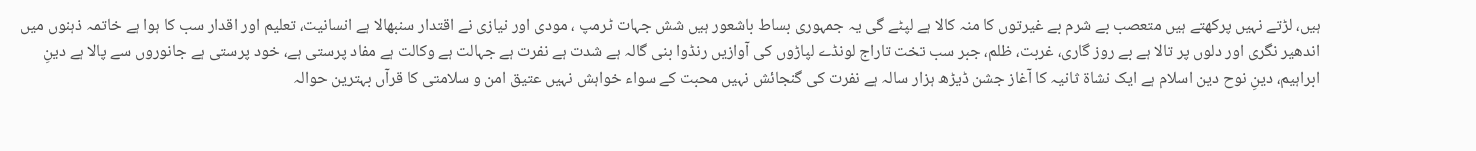ہیں، لڑتے نہیں پرکھتے ہیں متعصب بے شرم بے غیرتوں کا منہ کالا ہے لپٹے گی یہ جمہوری بساط باشعور ہیں شش جہات ٹرمپ ، مودی اور نیازی نے اقتدار سنبھالا ہے انسانیت، تعلیم اور اقدار سب کا ہوا ہے خاتمہ ذہنوں میں اندھیر نگری اور دلوں پر تالا ہے بے روز گاری، غربت، ظلم، جبر سب تخت تاراج لونڈے لپاڑوں کی آوازیں رنڈوا بنی گالہ ہے شدت ہے نفرت ہے جہالت ہے وکالت ہے مفاد پرستی ہے، خود پرستی ہے جانوروں سے پالا ہے دینِ ابراہیم، دینِ نوح دین اسلام ہے ایک نشاۃ ثانیہ کا آغاز جشن ڈیڑھ ہزار سالہ ہے نفرت کی گنجائش نہیں محبت کے سواء خواہش نہیں عتیق امن و سلامتی کا قرآں بہترین حوالہ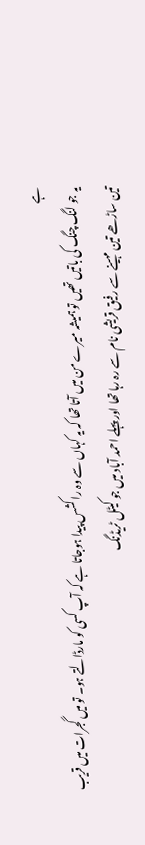ہے
یہ جو لنگ چنگ کی باتیں تھیں تو ہمیشہ میرے من میں آتا تھا کہ یہ کہاں سے وہ راکشس پیدا ہوجاتا ہے کہ آپ کسی کو مارڈالتے ہو۔ تو میں گجرات میں قریب تین ساڑھے تین مہینے سے رفیق قریشی نام سے رہ رہا تھا اور پہلے احمد آباد میں جو کیٹل ٹریڈنگ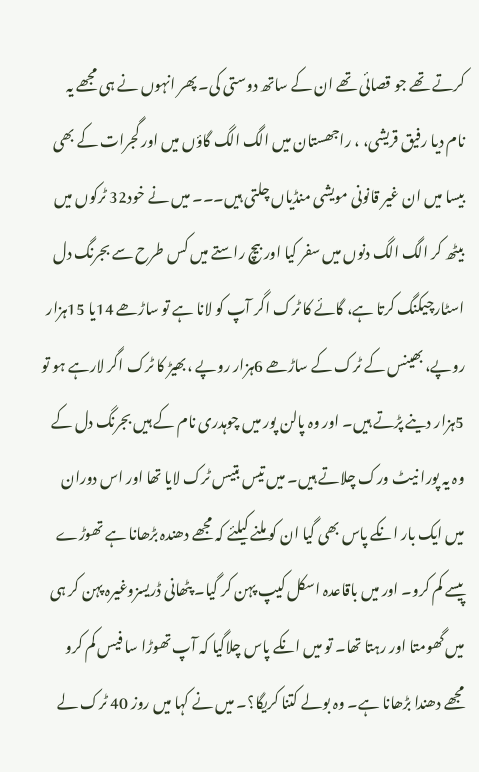کرتے تھے جو قصائی تھے ان کے ساتھ دوستی کی۔ پھر انہوں نے ہی مجھے یہ نام دیا رفیق قریشی، ، راجھستان میں الگ الگ گاؤں میں اور گجرات کے بھی بیسا میں ان غیر قانونی مویشی منڈیاں چلتی ہیں۔۔۔ میں نے خود32 ٹرکوں میں بیٹھ کر الگ الگ دنوں میں سفر کیا اور بیچ راستے میں کس طرح سے بجرنگ دل اسٹارچیکنگ کرتا ہے، گائے کا ٹرک اگر آپ کو لانا ہے تو ساڑھے 14یا 15ہزار روپے، بھینس کے ٹرک کے ساڑھے 6ہزار روپے ،بھیڑ کا ٹرک اگر لارہے ہو تو 5ہزار دینے پڑتے ہیں۔ اور وہ پالن پور میں چوہدری نام کے ہیں بجرنگ دل کے وہ یہ پورا نیٹ ورک چلاتے ہیں۔ میں تیس بتیس ٹرک لایا تھا اور اس دوران میں ایک بار انکے پاس بھی گیا ان کو ملنے کیلئے کہ مجھے دھندہ بڑھانا ہے تھوڑے پیسے کم کرو۔ اور میں باقاعدہ اسکل کیپ پہن کر گیا۔ پٹھانی ڈریسزوغیرہ پہن کر ہی میں گھومتا اور رہتا تھا۔ تو میں انکے پاس چلاگیا کہ آپ تھوڑا سا فیس کم کرو مجھے دھندا بڑھانا ہے۔ وہ بولے کتنا کریگا؟۔ میں نے کہا میں روز 40 ٹرک لے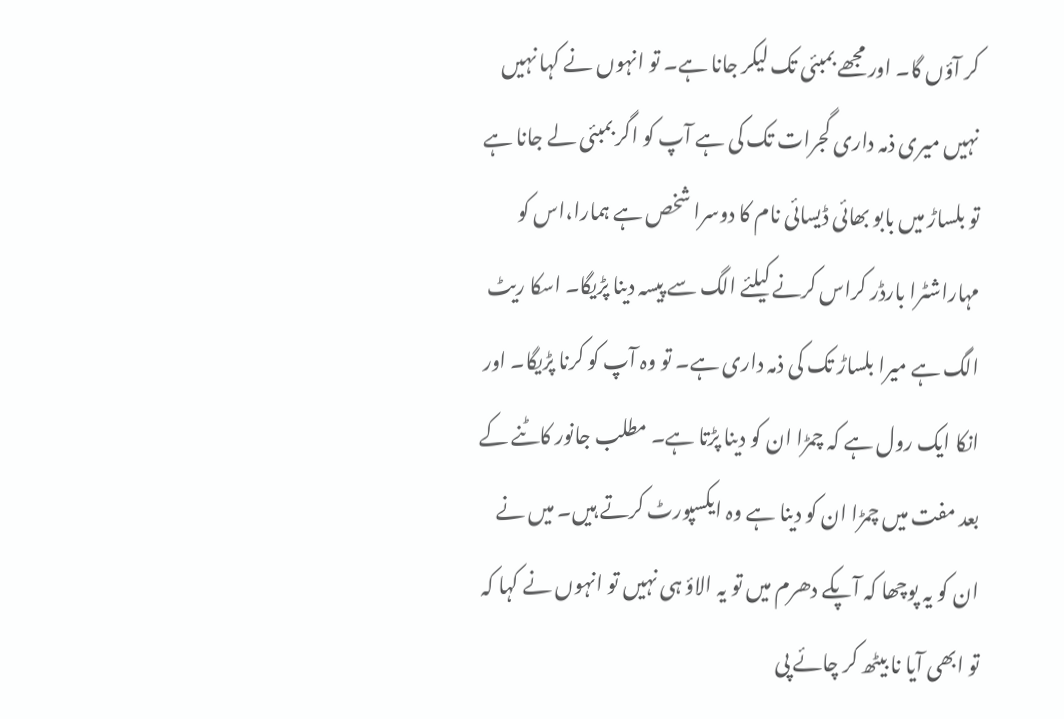کر آؤں گا۔ اور مجھے بمبئی تک لیکر جانا ہے۔ تو انہوں نے کہا نہیں نہیں میری ذمہ داری گجرات تک کی ہے آپ کو اگر بمبئی لے جانا ہے تو بلساڑ میں بابو بھائی ڈیسائی نام کا دوسرا شخص ہے ہمارا،اس کو مہاراشٹرا بارڈر کراس کرنے کیلئے الگ سے پیسہ دینا پڑیگا۔ اسکا ریٹ الگ ہے میرا بلساڑ تک کی ذمہ داری ہے۔ تو وہ آپ کو کرنا پڑیگا۔ اور انکا ایک رول ہے کہ چمڑا ان کو دینا پڑتا ہے۔ مطلب جانور کاٹنے کے بعد مفت میں چمڑا ان کو دینا ہے وہ ایکسپورٹ کرتے ہیں۔ میں نے ان کو یہ پوچھا کہ آپکے دھرم میں تو یہ الاؤ ہی نہیں تو انہوں نے کہا کہ تو ابھی آیا نا بیٹھ کر چائے پی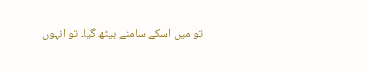تو میں اسکے سامنے بیٹھ گیا۔ تو انہوں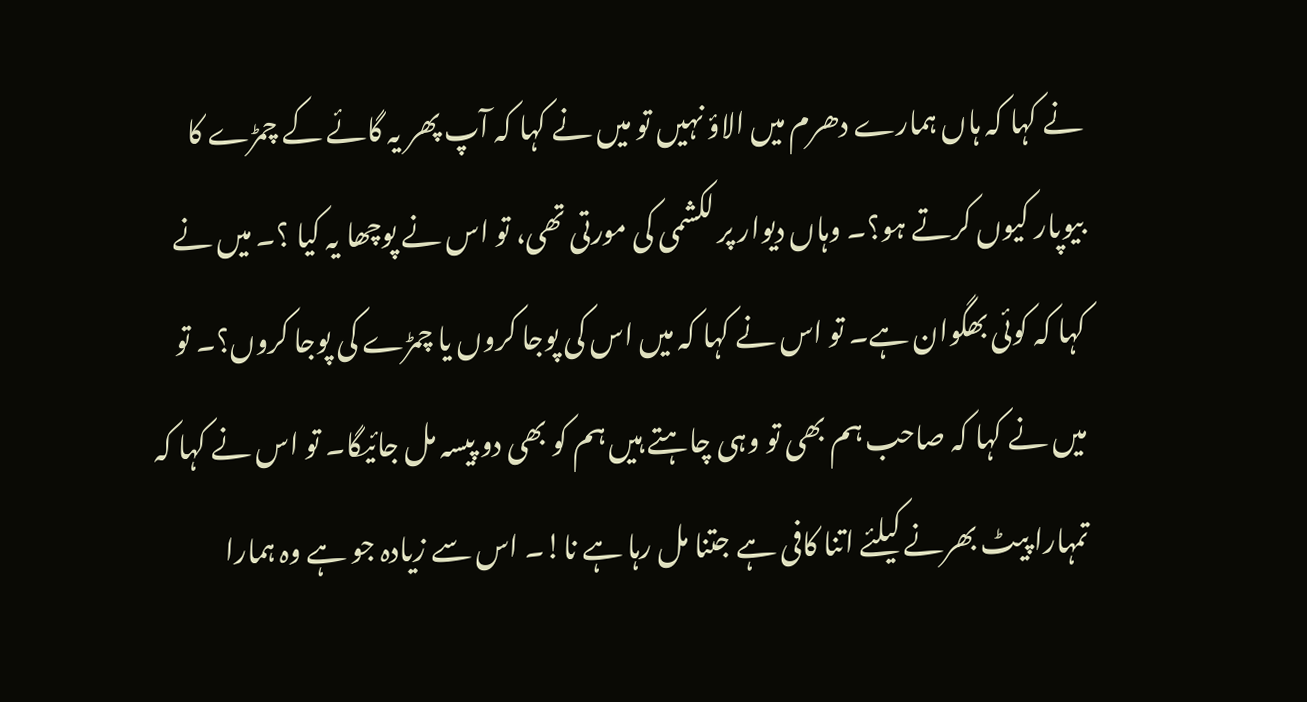نے کہا کہ ہاں ہمارے دھرم میں الاؤ نہیں تو میں نے کہا کہ آپ پھر یہ گائے کے چمڑے کا بیوپار کیوں کرتے ہو؟۔ وہاں دیوار پر لکشمی کی مورتی تھی، تو اس نے پوچھا یہ کیا ؟۔ میں نے کہا کہ کوئی بھگوان ہے۔ تو اس نے کہا کہ میں اس کی پوجا کروں یا چمڑے کی پوجا کروں؟۔ تو میں نے کہا کہ صاحب ہم بھی تو وہی چاہتے ہیں ہم کو بھی دو پیسہ مل جائیگا۔ تو اس نے کہا کہ تمہارا پیٹ بھرنے کیلئے اتنا کافی ہے جتنا مل رہا ہے نا!۔ اس سے زیادہ جو ہے وہ ہمارا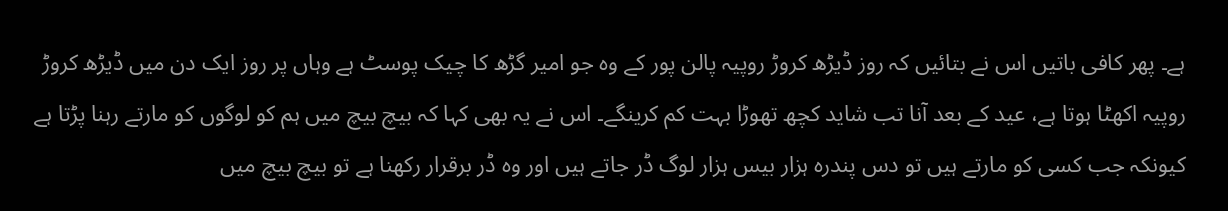ہے۔ پھر کافی باتیں اس نے بتائیں کہ روز ڈیڑھ کروڑ روپیہ پالن پور کے وہ جو امیر گڑھ کا چیک پوسٹ ہے وہاں پر روز ایک دن میں ڈیڑھ کروڑ روپیہ اکھٹا ہوتا ہے، عید کے بعد آنا تب شاید کچھ تھوڑا بہت کم کرینگے۔ اس نے یہ بھی کہا کہ بیچ بیچ میں ہم کو لوگوں کو مارتے رہنا پڑتا ہے کیونکہ جب کسی کو مارتے ہیں تو دس پندرہ ہزار بیس ہزار لوگ ڈر جاتے ہیں اور وہ ڈر برقرار رکھنا ہے تو بیچ بیچ میں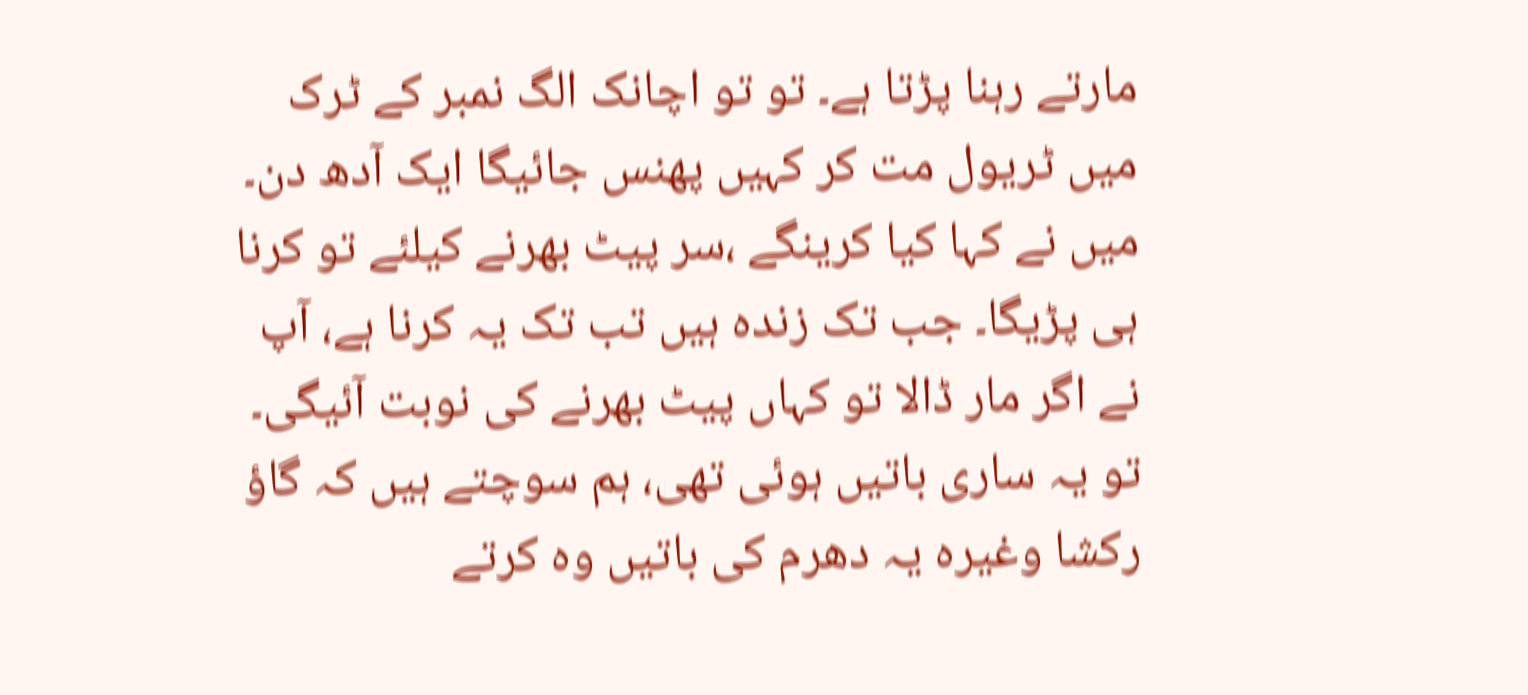مارتے رہنا پڑتا ہے۔ تو تو اچانک الگ نمبر کے ٹرک میں ٹریول مت کر کہیں پھنس جائیگا ایک آدھ دن۔ میں نے کہا کیا کرینگے ،سر پیٹ بھرنے کیلئے تو کرنا ہی پڑیگا۔ جب تک زندہ ہیں تب تک یہ کرنا ہے، آپ نے اگر مار ڈالا تو کہاں پیٹ بھرنے کی نوبت آئیگی۔ تو یہ ساری باتیں ہوئی تھی، ہم سوچتے ہیں کہ گاؤ رکشا وغیرہ یہ دھرم کی باتیں وہ کرتے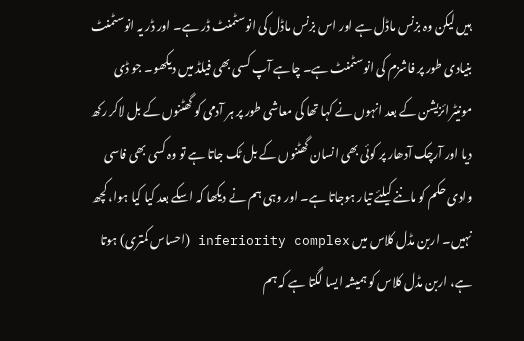ہیں لیکن وہ بزنس ماڈل ہے اور اس بزنس ماڈل کی انوسٹمنٹ ڈر ہے۔ اور ڈر یہ انوسٹمنٹ بنیادی طور پر فاشزم کی انوسٹمنٹ ہے۔ چاہے آپ کسی بھی فیلڈ میں دیکھو۔ جو ڈی مونیٹرائزیشن کے بعد انہوں نے کہا تھا کی معاشی طور پر ہر آدمی کو گھٹنوں کے بل لاکر رکھ دیا اور آرچک آدھار پر کوئی بھی انسان گھٹنوں کے بل ٹک جاتا ہے تو وہ کسی بھی فاسی وادی حکم کو ماننے کیلئے تیار ہوجاتا ہے۔ اور وہی ہم نے دیکھا کہ اسکے بعد کیا کیا ہوا، کچھ نہیں۔ اربن مڈل کلاس میں inferiority complex (احساس کمتری) ہوتا ہے، اربن مڈل کلاس کو ہمیشہ ایسا لگتا ہے کہ ہم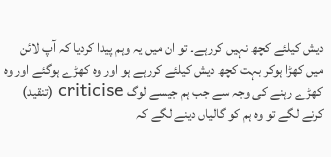دیش کیلئے کچھ نہیں کررہے۔ تو ان میں یہ وہم پیدا کردیا کہ آپ لائن میں کھڑا ہوکر بہت کچھ دیش کیلئے کررہے ہو اور وہ کھڑے ہوگئے اور وہ کھڑے رہنے کی وجہ سے جب ہم جیسے لوگ criticise (تنقید) کرنے لگے تو وہ ہم کو گالیاں دینے لگے کہ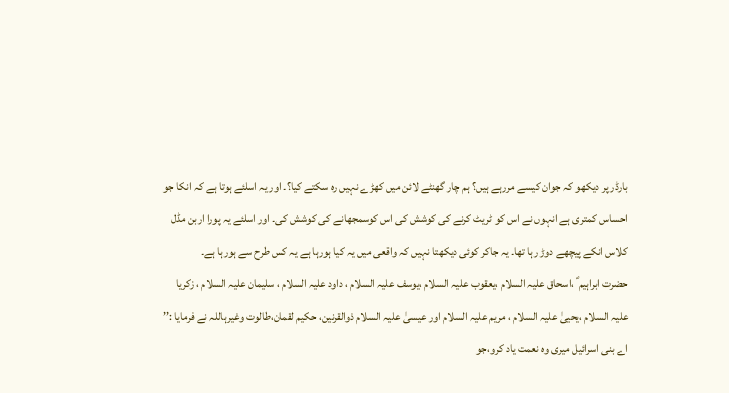بارڈر پر دیکھو کہ جوان کیسے مررہے ہیں؟ ہم چار گھنٹے لائن میں کھڑے نہیں رہ سکتے کیا؟۔ اور یہ اسلئے ہوتا ہے کہ انکا جو احساس کمتری ہے انہوں نے اس کو ٹریٹ کرنے کی کوشش کی اس کوسمجھانے کی کوشش کی۔ اور اسلئے یہ پورا اربن مڈل کلاس انکے پیچھے دوڑ رہا تھا۔ یہ جاکر کوئی دیکھتا نہیں کہ واقعی میں یہ کیا ہورہا ہے یہ کس طرح سے ہورہا ہے۔
حضرت ابراہیم ؑ ،اسحاق علیہ السلام ،یعقوب علیہ السلام ،یوسف علیہ السلام ، داود علیہ السلام ، سلیمان علیہ السلام ، زکریا علیہ السلام ،یحییٰ علیہ السلام ، مریم علیہ السلام اور عیسیٰ علیہ السلام ذوالقرنین، حکیم لقمان،طالوت وغیرہاللہ نے فرمایا :’’ اے بنی اسرائیل میری وہ نعمت یاد کرو،جو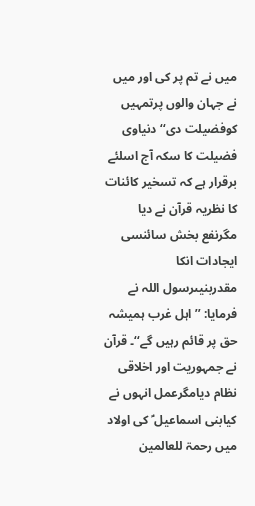میں نے تم پر کی اور میں نے جہان والوں پرتمہیں کوفضیلت دی‘‘دنیاوی فضیلت کا سکہ آج اسلئے برقرار ہے کہ تسخیر کائنات کا نظریہ قرآن نے دیا مگرنفع بخش سائنسی ایجادات انکا مقدربنیںرسول اللہ نے فرمایا: ’’ اہل غرب ہمیشہ حق پر قائم رہیں گے‘‘۔ قرآن نے جمہوریت اور اخلاقی نظام دیامگرعمل انہوں نے کیابنی اسماعیل ؑ کی اولاد میں رحمۃ للعالمین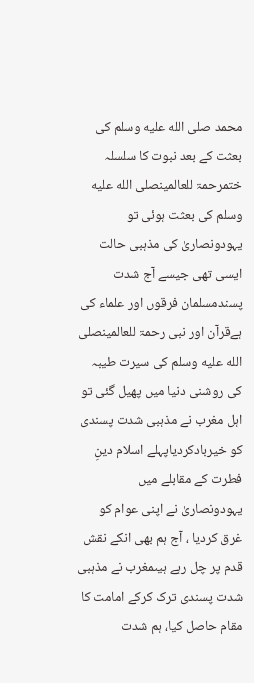محمد صلى الله عليه وسلم کی بعثت کے بعد نبوت کا سلسلہ ختمرحمۃ للعالمینصلى الله عليه وسلم کی بعثت ہوئی تو یہودونصاریٰ کی مذہبی حالت ایسی تھی جیسے آج شدت پسندمسلمان فرقوں اور علماء کی ہےقرآن اور نبی رحمۃ للعالمینصلى الله عليه وسلم کی سیرت طیبہ کی روشنی دنیا میں پھیل گئی تو اہل مغرب نے مذہبی شدت پسندی کو خیربادکردیاپہلے اسلام دینِ فطرت کے مقابلے میں یہودونصاریٰ نے اپنی عوام کو غرق کردیا ، آج ہم بھی انکے نقش قدم پر چل رہے ہیںمغرب نے مذہبی شدت پسندی ترک کرکے امامت کا مقام حاصل کیا، ہم شدت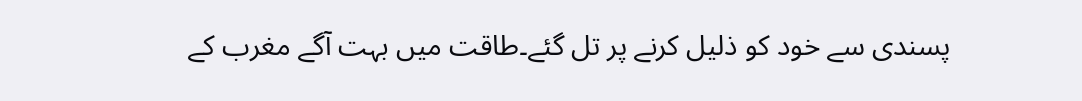پسندی سے خود کو ذلیل کرنے پر تل گئے۔طاقت میں بہت آگے مغرب کے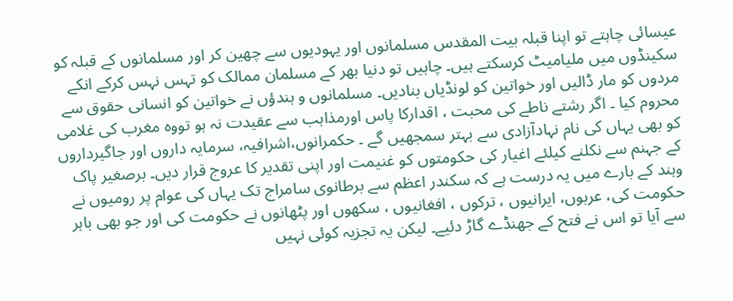عیسائی چاہتے تو اپنا قبلہ بیت المقدس مسلمانوں اور یہودیوں سے چھین کر اور مسلمانوں کے قبلہ کو سکینڈوں میں ملیامیٹ کرسکتے ہیں۔ چاہیں تو دنیا بھر کے مسلمان ممالک کو تہس نہس کرکے انکے مردوں کو مار ڈالیں اور خواتین کو لونڈیاں بنادیں۔ مسلمانوں و ہندؤں نے خواتین کو انسانی حقوق سے محروم کیا ۔ اگر رشتے ناطے کی محبت ، اقدارکا پاس اورمذاہب سے عقیدت نہ ہو تووہ مغرب کی غلامی کو بھی یہاں کی نام نہادآزادی سے بہتر سمجھیں گے ۔ حکمرانوں،اشرافیہ، سرمایہ داروں اور جاگیرداروں کے جہنم سے نکلنے کیلئے اغیار کی حکومتوں کو غنیمت اور اپنی تقدیر کا عروج قرار دیں۔ برصغیر پاک وہند کے بارے میں یہ درست ہے کہ سکندر اعظم سے برطانوی سامراج تک یہاں کی عوام پر رومیوں نے حکومت کی، عربوں، ایرانیوں ، ترکوں ، افغانیوں ، سکھوں اور پٹھانوں نے حکومت کی اور جو بھی باہر سے آیا تو اس نے فتح کے جھنڈے گاڑ دئیے۔ لیکن یہ تجزیہ کوئی نہیں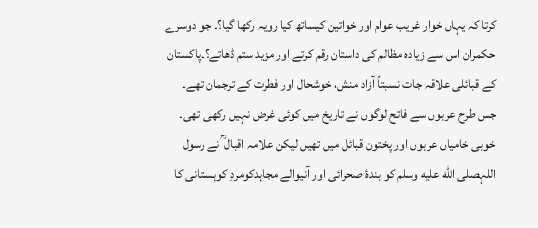کرتا کہ یہاں خوار غریب عوام اور خواتین کیساتھ کیا رویہ رکھا گیا؟۔ جو دوسرے حکمران اس سے زیادہ مظالم کی داستان رقم کرتے اور مزید ستم ڈھاتے؟۔پاکستان کے قبائلی علاقہ جات نسبتاً آزاد منش، خوشحال اور فطرت کے ترجمان تھے۔ جس طرح عربوں سے فاتح لوگوں نے تاریخ میں کوئی غرض نہیں رکھی تھی۔ خوبی خامیاں عربوں اور پختون قبائل میں تھیں لیکن علامہ اقبال ؒ نے رسول اللہصلى الله عليه وسلم کو بندۂ صحرائی اور آنیوالے مجاہدکومردِ کوہستانی کا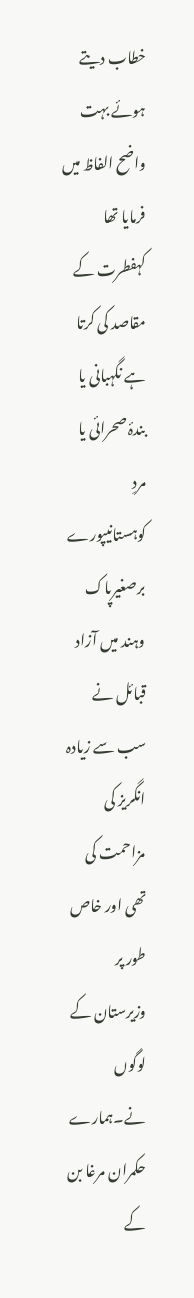خطاب دیتے ہوئے بہت واضح الفاظ میں فرمایا تھا کہفطرت کے مقاصد کی کرتا ہے نگہبانی یا بندۂ صحرائی یا مردِ کوہستانیپورے برصغیرپاک وہند میں آزاد قبائل نے سب سے زیادہ انگریز کی مزاحمت کی تھی اور خاص طور پر وزیرستان کے لوگوں نے۔ہمارے حکمران مرغا بن کے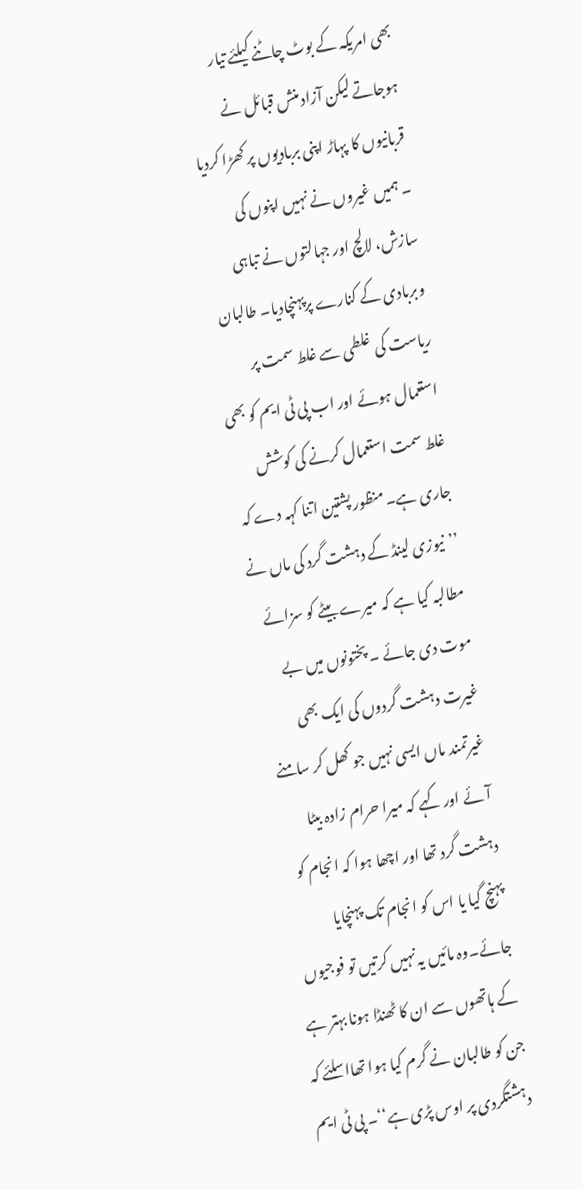بھی امریکہ کے بوٹ چاٹنے کیلئے تیار ہوجاتے لیکن آزاد منش قبائل نے قربانیوں کا پہاڑ اپنی بربادیوں پر کھڑا کردیا ۔ ہمیں غیروں نے نہیں اپنوں کی سازش، لالچ اور جہالتوں نے تباہی وبربادی کے کنارے پرپہنچادیا۔ طالبان ریاست کی غلطی سے غلط سمت پر استعمال ہوئے اور اب پی ٹی ایم کو بھی غلط سمت استعمال کرنے کی کوشش جاری ہے۔ منظور پشتین اتنا کہہ دے کہ ’’نیوزی لینڈ کے دہشت گرد کی ماں نے مطالبہ کیا ہے کہ میرے بیٹے کو سزائے موت دی جائے ۔ پختونوں میں بے غیرت دہشت گردوں کی ایک بھی غیرتمند ماں ایسی نہیں جو کھل کر سامنے آئے اور کہے کہ میرا حرام زادہ بیٹا دہشت گرد تھا اور اچھا ہوا کہ انجام کو پہنچ گیا یا اس کو انجام تک پہنچایا جائے۔وہ مائیں یہ نہیں کرتیں تو فوجیوں کے ہاتھوں سے ان کا ٹھنڈا ہونا بہتر ہے جن کو طالبان نے گرم کیا ہوا تھااسلئے کہ دہشتگردی پر اوس پڑی ہے‘‘۔ پی ٹی ایم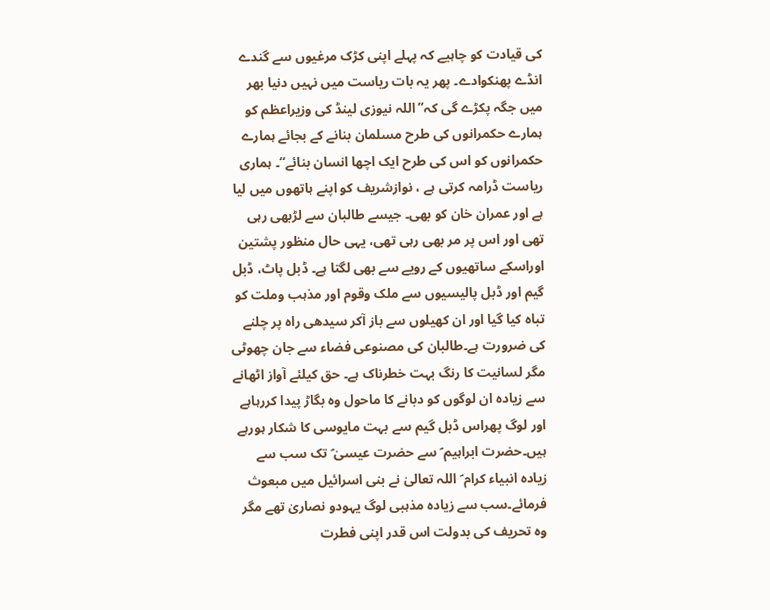کی قیادت کو چاہیے کہ پہلے اپنی کڑک مرغیوں سے گندے انڈے پھنکوادے۔ پھر یہ بات ریاست میں نہیں دنیا بھر میں جگہ پکڑے گی کہ’’ اللہ نیوزی لینڈ کی وزیراعظم کو ہمارے حکمرانوں کی طرح مسلمان بنانے کے بجائے ہمارے حکمرانوں کو اس کی طرح ایک اچھا انسان بنائے‘‘۔ ہماری ریاست ڈرامہ کرتی ہے ، نوازشریف کو اپنے ہاتھوں میں لیا ہے اور عمران خان کو بھی۔ جیسے طالبان سے لڑبھی رہی تھی اور اس پر مر بھی رہی تھی، یہی حال منظور پشتین اوراسکے ساتھیوں کے رویے سے بھی لگتا ہے۔ ڈبل پاٹ، ڈبل گیم اور ڈبل پالیسیوں سے ملک وقوم اور مذہب وملت کو تباہ کیا گیا اور ان کھیلوں سے باز آکر سیدھی راہ پر چلنے کی ضرورت ہے۔طالبان کی مصنوعی فضاء سے جان چھوٹی مگر لسانیت کا رنگ بہت خطرناک ہے۔ حق کیلئے آواز اٹھانے سے زیادہ ان لوگوں کو دبانے کا ماحول وہ بگاڑ پیدا کررہاہے اور لوگ پھراس ڈبل گیم سے بہت مایوسی کا شکار ہورہے ہیں۔حضرت ابراہیم ؑ سے حضرت عیسیٰ ؑ تک سب سے زیادہ انبیاء کرام ؑ اللہ تعالیٰ نے بنی اسرائیل میں مبعوث فرمائے۔سب سے زیادہ مذہبی لوگ یہودو نصاریٰ تھے مگر وہ تحریف کی بدولت اس قدر اپنی فطرت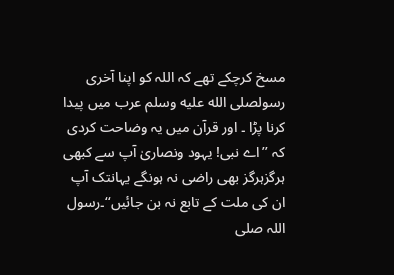مسخ کرچکے تھے کہ اللہ کو اپنا آخری رسولصلى الله عليه وسلم عرب میں پیدا کرنا پڑا ۔ اور قرآن میں یہ وضاحت کردی کہ ’’اے نبی! یہود ونصاریٰ آپ سے کبھی ہرگزہرگز بھی راضی نہ ہونگے یہانتک آپ ان کی ملت کے تابع نہ بن جائیں‘‘۔رسول اللہ صلى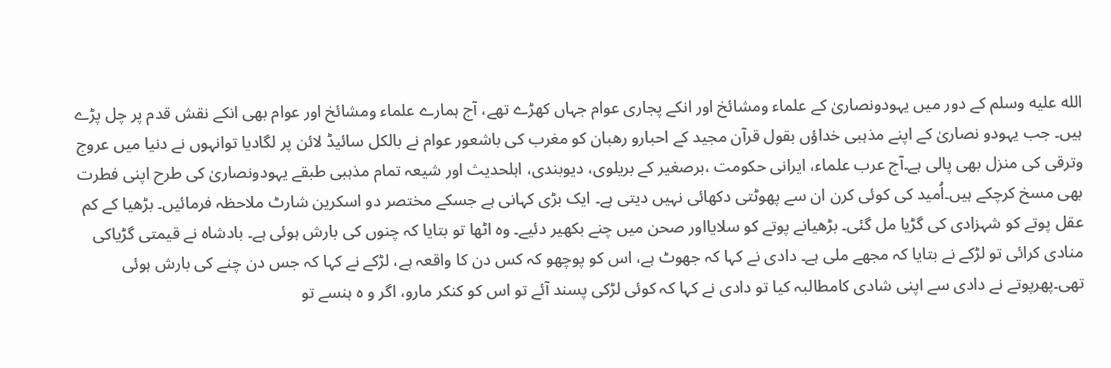الله عليه وسلم کے دور میں یہودونصاریٰ کے علماء ومشائخ اور انکے پجاری عوام جہاں کھڑے تھے، آج ہمارے علماء ومشائخ اور عوام بھی انکے نقش قدم پر چل پڑے ہیں۔ جب یہودو نصاریٰ کے اپنے مذہبی خداؤں بقول قرآن مجید کے احبارو رھبان کو مغرب کی باشعور عوام نے بالکل سائیڈ لائن پر لگادیا توانہوں نے دنیا میں عروج وترقی کی منزل بھی پالی ہے۔آج عرب علماء، ایرانی حکومت ،برصغیر کے بریلوی، دیوبندی، اہلحدیث اور شیعہ تمام مذہبی طبقے یہودونصاریٰ کی طرح اپنی فطرت بھی مسخ کرچکے ہیں۔اُمید کی کوئی کرن ان سے پھوٹتی دکھائی نہیں دیتی ہے۔ ایک بڑی کہانی ہے جسکے مختصر دو اسکرین شارٹ ملاحظہ فرمائیں۔ بڑھیا کے کم عقل پوتے کو شہزادی کی گڑیا مل گئی۔ بڑھیانے پوتے کو سلایااور صحن میں چنے بکھیر دئیے۔ وہ اٹھا تو بتایا کہ چنوں کی بارش ہوئی ہے۔ بادشاہ نے قیمتی گڑیاکی منادی کرائی تو لڑکے نے بتایا کہ مجھے ملی ہے۔ دادی نے کہا کہ جھوٹ ہے، اس کو پوچھو کہ کس دن کا واقعہ ہے، لڑکے نے کہا کہ جس دن چنے کی بارش ہوئی تھی۔پھرپوتے نے دادی سے اپنی شادی کامطالبہ کیا تو دادی نے کہا کہ کوئی لڑکی پسند آئے تو اس کو کنکر مارو، اگر و ہ ہنسے تو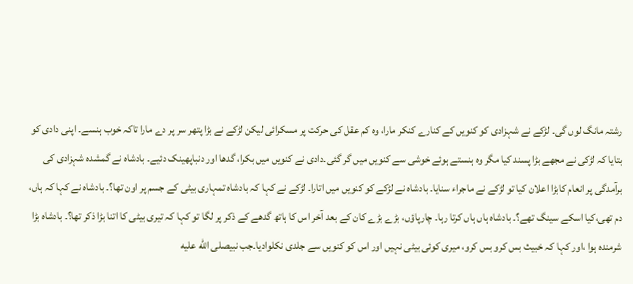رشتہ مانگ لوں گی۔ لڑکے نے شہزادی کو کنویں کے کنارے کنکر مارا، وہ کم عقل کی حرکت پر مسکرائی لیکن لڑکے نے بڑا پتھر سر پر دے مارا تاکہ خوب ہنسے۔ اپنی دادی کو بتایا کہ لڑکی نے مجھے بڑا پسند کیا مگر وہ ہنستے ہوئے خوشی سے کنویں میں گر گئی۔دادی نے کنویں میں بکرا، گدھا اور دنباپھینک دئیے۔ بادشاہ نے گمشدہ شہزادی کی برآمدگی پر انعام کابڑا اعلان کیا تو لڑکے نے ماجراء سنایا۔ بادشاہ نے لڑکے کو کنویں میں اتارا۔ لڑکے نے کہا کہ بادشاہ تمہاری بیٹی کے جسم پر اون تھا؟۔ بادشاہ نے کہا کہ ہاں، دم تھی،کیا اسکے سینگ تھے؟۔ بادشاہ ہاں ہاں کرتا رہا۔ چارپاؤں، بڑے بڑے کان کے بعد آخر اس کا ہاتھ گدھے کے ذکر پر لگا تو کہا کہ تیری بیٹی کا اتنا بڑا ذکر تھا؟۔ بادشاہ بڑا شرمندہ ہوا ،اور کہا کہ خبیث بس کرو بس کرو، میری کوئی بیٹی نہیں اور اس کو کنویں سے جلدی نکلوادیا۔جب نبیصلى الله عليه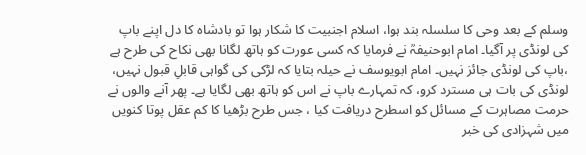وسلم کے بعد وحی کا سلسلہ بند ہوا، اسلام اجنبیت کا شکار ہوا تو بادشاہ کا دل اپنے باپ کی لونڈی پر آگیا۔ امام ابوحنیفہؒ نے فرمایا کہ کسی عورت کو ہاتھ لگانا بھی نکاح کی طرح ہے ،باپ کی لونڈی جائز نہیں۔ امام ابویوسف نے حیلہ بتایا کہ لڑکی کی گواہی قابلِ قبول نہیں، لونڈی کی بات ہی مسترد کرو، کہ تمہارے باپ نے اس کو ہاتھ بھی لگایا ہے۔ پھر آنے والوں نے حرمت مصاہرت کے مسائل کو اسطرح دریافت کیا ، جس طرح بڑھیا کا کم عقل پوتا کنویں میں شہزادی کی خبر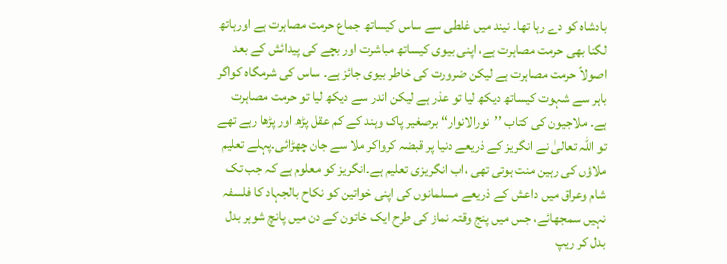بادشاہ کو دے رہا تھا۔ نیند میں غلطی سے ساس کیساتھ جماع حرمت مصاہرت ہے اورہاتھ لگنا بھی حرمت مصاہرت ہے، اپنی بیوی کیساتھ مباشرت اور بچے کی پیدائش کے بعد اصولاً حرمت مصاہرت ہے لیکن ضرورت کی خاطر بیوی جائز ہے۔ ساس کی شرمگاہ کواگر باہر سے شہوت کیساتھ دیکھ لیا تو عذر ہے لیکن اندر سے دیکھ لیا تو حرمت مصاہرت ہے۔ ملاجیون کی کتاب ’’نورالانوار‘‘ برصغیر پاک وہند کے کم عقل پڑھ اور پڑھا رہے تھے تو اللہ تعالیٰ نے انگریز کے ذریعے دنیا پر قبضہ کرواکر ملا سے جان چھڑائی۔پہلے تعلیم ملاؤں کی رہین منت ہوتی تھی ،اب انگریزی تعلیم ہے۔انگریز کو معلوم ہے کہ جب تک شام وعراق میں داعش کے ذریعے مسلمانوں کی اپنی خواتین کو نکاح بالجہاد کا فلسفہ نہیں سمجھائے، جس میں پنج وقتہ نماز کی طرح ایک خاتون کے دن میں پانچ شوہر بدل بدل کر ریپ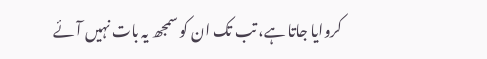کروایا جاتا ہے، تب تک ان کو سمجھ یہ بات نہیں آئے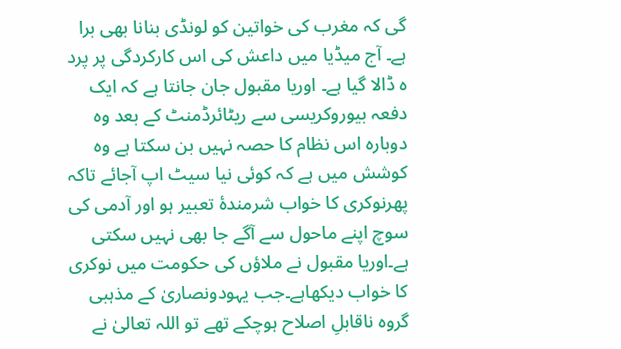گی کہ مغرب کی خواتین کو لونڈی بنانا بھی برا ہے۔ آج میڈیا میں داعش کی اس کارکردگی پر پرد ہ ڈالا گیا ہے۔ اوریا مقبول جان جانتا ہے کہ ایک دفعہ بیوروکریسی سے ریٹائرڈمنٹ کے بعد وہ دوبارہ اس نظام کا حصہ نہیں بن سکتا ہے وہ کوشش میں ہے کہ کوئی نیا سیٹ اپ آجائے تاکہ پھرنوکری کا خواب شرمندۂ تعبیر ہو اور آدمی کی سوچ اپنے ماحول سے آگے جا بھی نہیں سکتی ہے۔اوریا مقبول نے ملاؤں کی حکومت میں نوکری کا خواب دیکھاہے۔جب یہودونصاریٰ کے مذہبی گروہ ناقابلِ اصلاح ہوچکے تھے تو اللہ تعالیٰ نے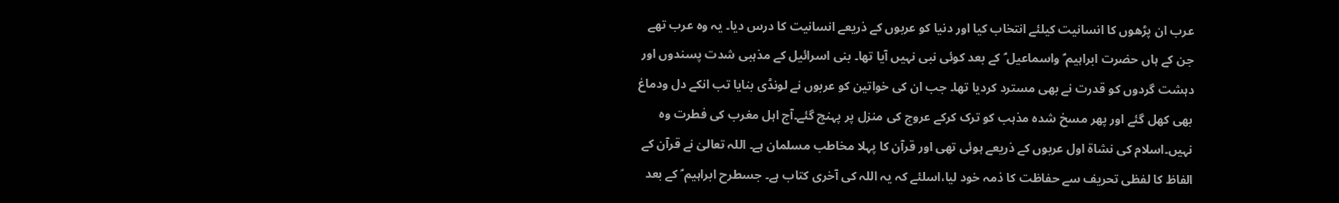عرب ان پڑھوں کا انسانیت کیلئے انتخاب کیا اور دنیا کو عربوں کے ذریعے انسانیت کا درس دیا۔ یہ وہ عرب تھے جن کے ہاں حضرت ابراہیم ؑ واسماعیل ؑ کے بعد کوئی نبی نہیں آیا تھا۔ بنی اسرائیل کے مذہبی شدت پسندوں اور دہشت گردوں کو قدرت نے بھی مسترد کردیا تھا۔ جب ان کی خواتین کو عربوں نے لونڈی بنایا تب انکے دل ودماغ بھی کھل گئے اور پھر مسخ شدہ مذہب کو ترک کرکے عروج کی منزل پر پہنچ گئے۔آج اہل مغرب کی فطرت وہ نہیں۔اسلام کی نشاۃ اول عربوں کے ذریعے ہوئی تھی اور قرآن کا پہلا مخاطب مسلمان ہے۔ اللہ تعالیٰ نے قرآن کے الفاظ کا لفظی تحریف سے حفاظت کا ذمہ خود لیا،اسلئے کہ یہ اللہ کی آخری کتاب ہے۔ جسطرح ابراہیم ؑ کے بعد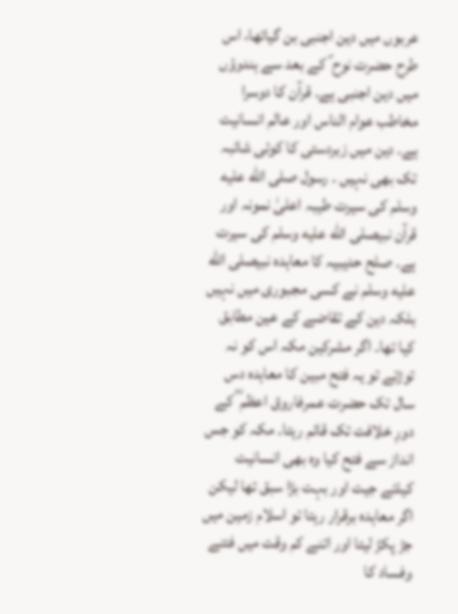عربوں میں دین اجنبی بن گیاتھا، اس طرح حضرت نوح ؑ کے بعد سے ہندوؤں میں دین اجنبی ہے۔ قرآن کا دوسرا مخاطب عوام الناس اور عالم انسانیت ہے۔ دین میں زبردستی کا کوئی شائبہ تک بھی نہیں ۔ رسول صلى الله عليه وسلم کی سیرت طیبہ اعلیٰ نمونہ اور قرآن نبیصلى الله عليه وسلم کی سیرت ہے۔ صلح حدیبیہ کا معاہدہ نبیصلى الله عليه وسلم نے کسی مجبوری میں نہیں بلکہ دین کے تقاضے کے عین مطابق کیا تھا۔ اگر مشرکین مکہ اس کو نہ توڑتے تو یہ فتح مبین کا معاہدہ دس سال تک حضرت عمرفاروق اعظم ؓ کے دورِ خلافت تک قائم رہتا۔ مکہ کو جس انداز سے فتح کیا وہ بھی انسانیت کیلئے جیت اور بہت بڑا سبق تھا لیکن اگر معاہدہ برقرار رہتا تو اسلام زمین میں جڑ پکڑ لیتا اور اتنے کم وقت میں فتنے وفساد کا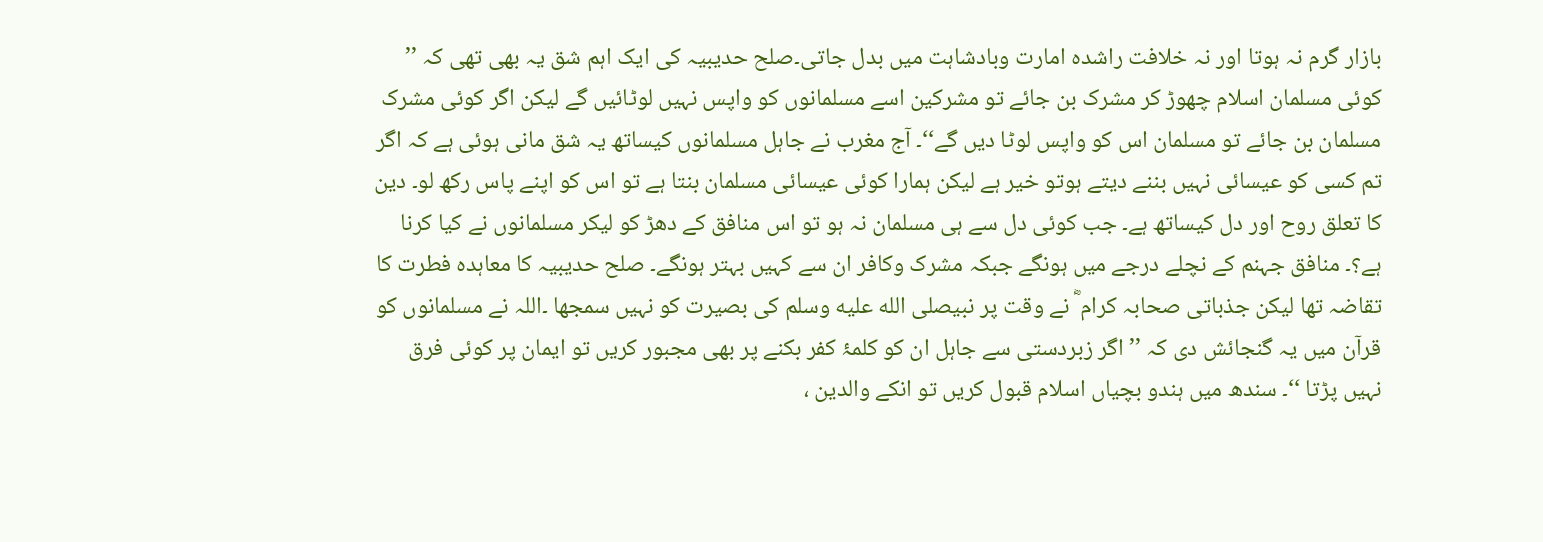بازار گرم نہ ہوتا اور نہ خلافت راشدہ امارت وبادشاہت میں بدل جاتی۔صلح حدیبیہ کی ایک اہم شق یہ بھی تھی کہ ’’ کوئی مسلمان اسلام چھوڑ کر مشرک بن جائے تو مشرکین اسے مسلمانوں کو واپس نہیں لوٹائیں گے لیکن اگر کوئی مشرک مسلمان بن جائے تو مسلمان اس کو واپس لوٹا دیں گے‘‘۔ آج مغرب نے جاہل مسلمانوں کیساتھ یہ شق مانی ہوئی ہے کہ اگر تم کسی کو عیسائی نہیں بننے دیتے ہوتو خیر ہے لیکن ہمارا کوئی عیسائی مسلمان بنتا ہے تو اس کو اپنے پاس رکھ لو۔ دین کا تعلق روح اور دل کیساتھ ہے۔ جب کوئی دل سے ہی مسلمان نہ ہو تو اس منافق کے دھڑ کو لیکر مسلمانوں نے کیا کرنا ہے؟۔ منافق جہنم کے نچلے درجے میں ہونگے جبکہ مشرک وکافر ان سے کہیں بہتر ہونگے۔ صلح حدیبیہ کا معاہدہ فطرت کا تقاضہ تھا لیکن جذباتی صحابہ کرام ؓ نے وقت پر نبیصلى الله عليه وسلم کی بصیرت کو نہیں سمجھا ۔اللہ نے مسلمانوں کو قرآن میں یہ گنجائش دی کہ ’’ اگر زبردستی سے جاہل ان کو کلمۂ کفر بکنے پر بھی مجبور کریں تو ایمان پر کوئی فرق نہیں پڑتا ‘‘۔ سندھ میں ہندو بچیاں اسلام قبول کریں تو انکے والدین ،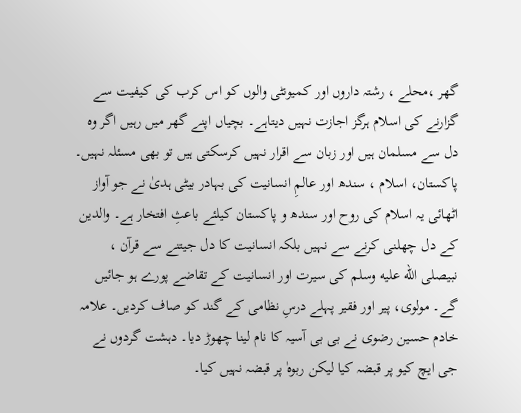گھر ،محلے ، رشتہ داروں اور کمیونٹی والوں کو اس کرب کی کیفیت سے گزارنے کی اسلام ہرگز اجازت نہیں دیتاہے۔ بچیاں اپنے گھر میں رہیں اگر وہ دل سے مسلمان ہیں اور زبان سے اقرار نہیں کرسکتی ہیں تو بھی مسئلہ نہیں۔ پاکستان، اسلام ، سندھ اور عالمِ انسانیت کی بہادر بیٹی ہدیٰ نے جو آواز اٹھائی یہ اسلام کی روح اور سندھ و پاکستان کیلئے باعثِ افتخار ہے۔ والدین کے دل چھلنی کرنے سے نہیں بلکہ انسانیت کا دل جیتنے سے قرآن ، نبیصلى الله عليه وسلم کی سیرت اور انسانیت کے تقاضے پورے ہو جائیں گے۔ مولوی، پیر اور فقیر پہلے درسِ نظامی کے گند کو صاف کردیں۔ علامہ خادم حسین رضوی نے بی بی آسیہ کا نام لینا چھوڑ دیا۔ دہشت گردوں نے جی ایچ کیو پر قبضہ کیا لیکن ربوہٰ پر قبضہ نہیں کیا۔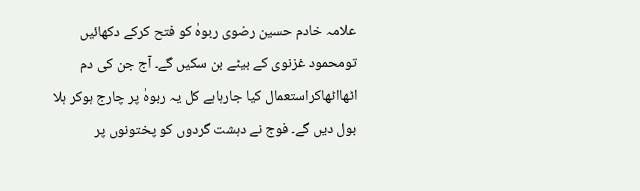علامہ خادم حسین رضوی ربوہٰ کو فتح کرکے دکھائیں تومحمود غزنوی کے بیٹے بن سکیں گے۔ آج جن کی دم اٹھااٹھاکراستعمال کیا جارہاہے کل یہ ربوہٰ پر چارج ہوکر ہلا بول دیں گے۔ فوج نے دہشت گردوں کو پختونوں پر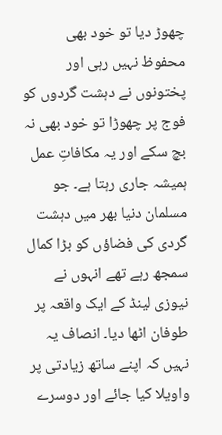چھوڑ دیا تو خود بھی محفوظ نہیں رہی اور پختونوں نے دہشت گردوں کو فوج پر چھوڑا تو خود بھی نہ بچ سکے اور یہ مکافاتِ عمل ہمیشہ جاری رہتا ہے۔ جو مسلمان دنیا بھر میں دہشت گردی کی فضاؤں کو بڑا کمال سمجھ رہے تھے انہوں نے نیوزی لینڈ کے ایک واقعہ پر طوفان اٹھا دیا۔ انصاف یہ نہیں کہ اپنے ساتھ زیادتی پر واویلا کیا جائے اور دوسرے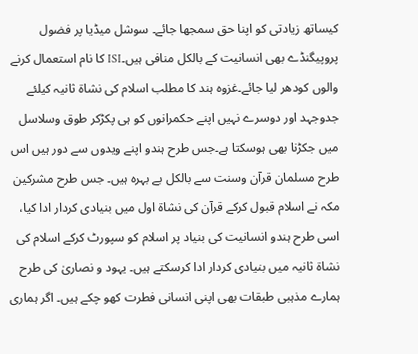کیساتھ زیادتی کو اپنا حق سمجھا جائے۔ سوشل میڈیا پر فضول پروپیگنڈے بھی انسانیت کے بالکل منافی ہیں۔ISI کا نام استعمال کرنے والوں کودھر لیا جائے۔غزوہ ہند کا مطلب اسلام کی نشاۃ ثانیہ کیلئے جدوجہد اور دوسرے نہیں اپنے حکمرانوں کو ہی پکڑکر طوق وسلاسل میں جکڑنا بھی ہوسکتا ہے۔جس طرح ہندو اپنے ویدوں سے دور ہیں اس طرح مسلمان قرآن وسنت سے بالکل بے بہرہ ہیں۔ جس طرح مشرکین مکہ نے اسلام قبول کرکے قرآن کی نشاۃ اول میں بنیادی کردار ادا کیا، اسی طرح ہندو انسانیت کی بنیاد پر اسلام کو سپورٹ کرکے اسلام کی نشاۃ ثانیہ میں بنیادی کردار ادا کرسکتے ہیں۔ یہود و نصاریٰ کی طرح ہمارے مذہبی طبقات بھی اپنی انسانی فطرت کھو چکے ہیں۔ اگر ہماری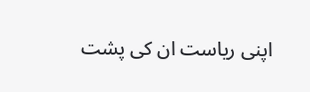اپنی ریاست ان کی پشت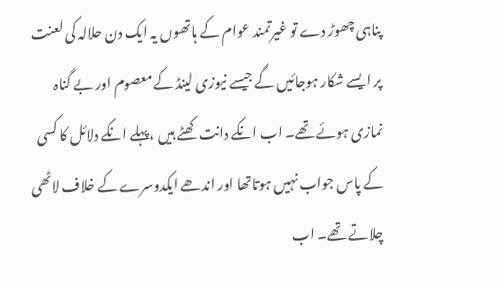پناہی چھوڑ دے تو غیرتمند عوام کے ہاتھوں یہ ایک دن حلالہ کی لعنت پر ایسے شکار ہوجائیں گے جیسے نیوزی لینڈ کے معصوم اور بے گناہ نمازی ہوئے تھے۔ اب انکے دانت کھٹے ہیں ،پہلے انکے دلائل کا کسی کے پاس جواب نہیں ہوتاتھا اور اندھے ایکدوسرے کے خلاف لاٹھی چلاتے تھے۔ اب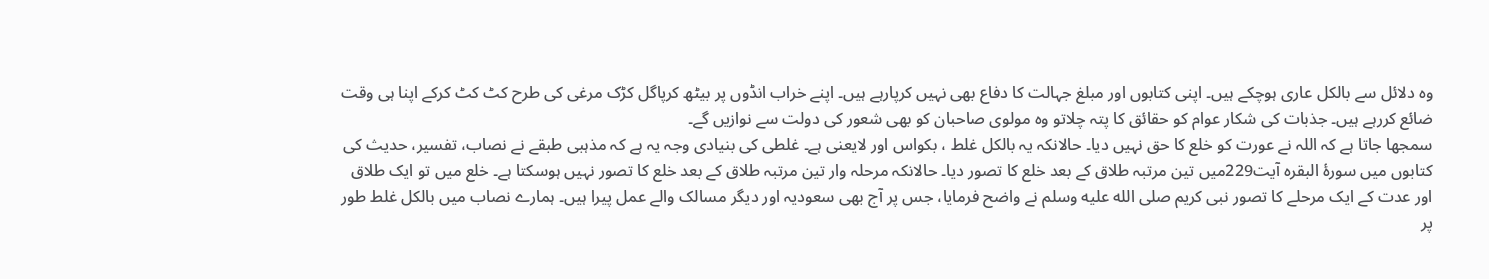وہ دلائل سے بالکل عاری ہوچکے ہیں۔ اپنی کتابوں اور مبلغ جہالت کا دفاع بھی نہیں کرپارہے ہیں۔ اپنے خراب انڈوں پر بیٹھ کرپاگل کڑک مرغی کی طرح کٹ کٹ کرکے اپنا ہی وقت ضائع کررہے ہیں۔ جذبات کی شکار عوام کو حقائق کا پتہ چلاتو وہ مولوی صاحبان کو بھی شعور کی دولت سے نوازیں گے۔
سمجھا جاتا ہے کہ اللہ نے عورت کو خلع کا حق نہیں دیا۔ حالانکہ یہ بالکل غلط ، بکواس اور لایعنی ہے۔ غلطی کی بنیادی وجہ یہ ہے کہ مذہبی طبقے نے نصاب، تفسیر، حدیث کی کتابوں میں سورۂ البقرہ آیت229میں تین مرتبہ طلاق کے بعد خلع کا تصور دیا۔ حالانکہ مرحلہ وار تین مرتبہ طلاق کے بعد خلع کا تصور نہیں ہوسکتا ہے۔ خلع میں تو ایک طلاق اور عدت کے ایک مرحلے کا تصور نبی کریم صلى الله عليه وسلم نے واضح فرمایا، جس پر آج بھی سعودیہ اور دیگر مسالک والے عمل پیرا ہیں۔ ہمارے نصاب میں بالکل غلط طور پر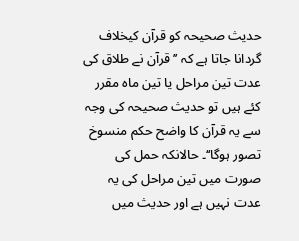حدیث صحیحہ کو قرآن کیخلاف گردانا جاتا ہے کہ ’’ قرآن نے طلاق کی عدت تین مراحل یا تین ماہ مقرر کئے ہیں تو حدیث صحیحہ کی وجہ سے یہ قرآن کا واضح حکم منسوخ تصور ہوگا‘‘۔ حالانکہ حمل کی صورت میں تین مراحل کی یہ عدت نہیں ہے اور حدیث میں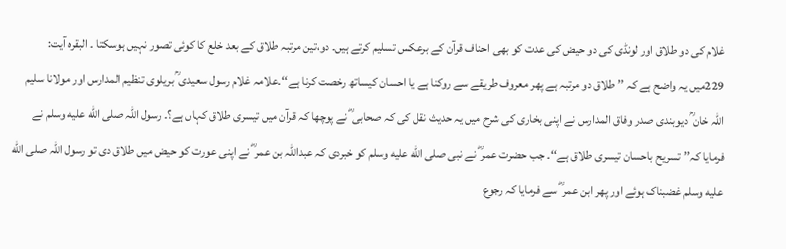غلام کی دو طلاق اور لونڈی کی دو حیض کی عدت کو بھی احناف قرآن کے برعکس تسلیم کرتے ہیں۔ دو،تین مرتبہ طلاق کے بعد خلع کا کوئی تصور نہیں ہوسکتا ۔ البقرہ آیت: 229میں یہ واضح ہے کہ ’’ طلاق دو مرتبہ ہے پھر معروف طریقے سے روکنا ہے یا احسان کیساتھ رخصت کرنا ہے‘‘۔علامہ غلام رسول سعیدی ؒ بریلوی تنظیم المدارس اور مولانا سلیم اللہ خان ؒ دیوبندی صدر وفاق المدارس نے اپنی بخاری کی شرح میں یہ حدیث نقل کی کہ صحابی ؓ نے پوچھا کہ قرآن میں تیسری طلاق کہاں ہے؟۔ رسول اللہ صلى الله عليه وسلم نے فرمایا کہ’’ تسریح باحسان تیسری طلاق ہے‘‘۔ جب حضرت عمر ؓ نے نبی صلى الله عليه وسلم کو خبردی کہ عبداللہ بن عمر ؓ نے اپنی عورت کو حیض میں طلاق دی تو رسول اللہ صلى الله عليه وسلم غضبناک ہوئے اور پھر ابن عمر ؓ سے فرمایا کہ رجوع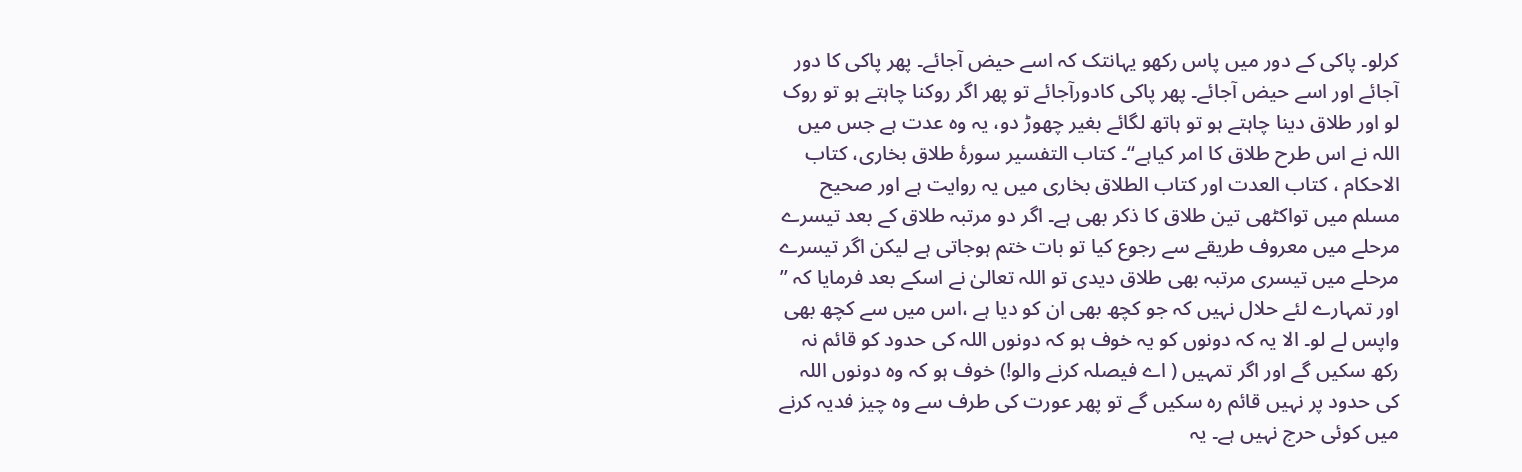کرلو۔ پاکی کے دور میں پاس رکھو یہانتک کہ اسے حیض آجائے۔ پھر پاکی کا دور آجائے اور اسے حیض آجائے۔ پھر پاکی کادورآجائے تو پھر اگر روکنا چاہتے ہو تو روک لو اور طلاق دینا چاہتے ہو تو ہاتھ لگائے بغیر چھوڑ دو، یہ وہ عدت ہے جس میں اللہ نے اس طرح طلاق کا امر کیاہے‘‘۔ کتاب التفسیر سورۂ طلاق بخاری، کتاب الاحکام ، کتاب العدت اور کتاب الطلاق بخاری میں یہ روایت ہے اور صحیح مسلم میں تواکٹھی تین طلاق کا ذکر بھی ہے۔ اگر دو مرتبہ طلاق کے بعد تیسرے مرحلے میں معروف طریقے سے رجوع کیا تو بات ختم ہوجاتی ہے لیکن اگر تیسرے مرحلے میں تیسری مرتبہ بھی طلاق دیدی تو اللہ تعالیٰ نے اسکے بعد فرمایا کہ ’’ اور تمہارے لئے حلال نہیں کہ جو کچھ بھی ان کو دیا ہے ،اس میں سے کچھ بھی واپس لے لو۔ الا یہ کہ دونوں کو یہ خوف ہو کہ دونوں اللہ کی حدود کو قائم نہ رکھ سکیں گے اور اگر تمہیں ( اے فیصلہ کرنے والو!) خوف ہو کہ وہ دونوں اللہ کی حدود پر نہیں قائم رہ سکیں گے تو پھر عورت کی طرف سے وہ چیز فدیہ کرنے میں کوئی حرج نہیں ہے۔ یہ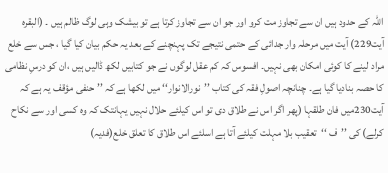اللہ کے حدود ہیں ان سے تجاوز مت کرو اور جو ان سے تجاوز کرتا ہے تو بیشک وہی لوگ ظالم ہیں ۔ (البقرہ آیت229) آیت میں مرحلہ وار جدائی کے حتمی نتیجے تک پہنچنے کے بعد یہ حکم بیان کیا گیا ، جس سے خلع مراد لینے کا کوئی امکان بھی نہیں۔ افسوس کہ کم عقل لوگوں نے جو کتابیں لکھ ڈالیں ہیں ،ان کو درسِ نظامی کا حصہ بنادیا گیا ہے۔ چنانچہ اصولِ فقہ کی کتاب ’’نورالانوار‘‘ میں لکھا ہے کہ ’’ حنفی مؤقف یہ ہے کہ آیت230میں فان طلقہا (پھر اگر اس نے طلاق دی تو اس کیلئے حلال نہیں یہانتک کہ وہ کسی اور سے نکاح کرلے) کی ’’ف ‘‘تعقیب بلا مہلت کیلئے آتا ہے اسلئے اس طلاق کا تعلق خلع(فدیہ)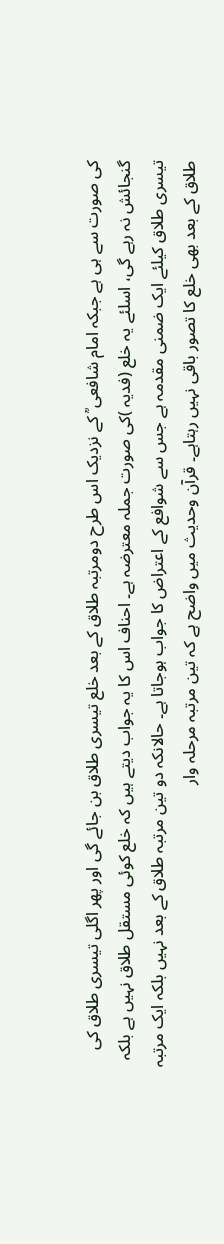کی صورت سے ہی ہے جبکہ امام شافعی ؒ کے نزدیک اس طرح دومرتبہ طلاق کے بعد خلع تیسری طلاق بن جائے گی اور پھر اگلی تیسری طلاق کی گنجائش نہ رہے گی، اسلئے یہ خلع (فدیہ )کی صورت جملہ معترضہ ہے۔ احناف اس کا یہ جواب دیتے ہیں کہ خلع کوئی مستقل طلاق نہیں ہے بلکہ تیسری طلاق کیلئے ایک ضمنی مقدمہ ہے جس سے شوافع کے اعتراض کا جواب ہوجاتا ہے۔ حالانکہ دو تین مرتبہ طلاق کے بعد نہیں بلکہ ایک مرتبہ طلاق کے بعد بھی خلع کا تصور باقی نہیں رہتاہے۔ قرآن وحدیث میں واضح ہے کہ تین مرتبہ مرحلہ وار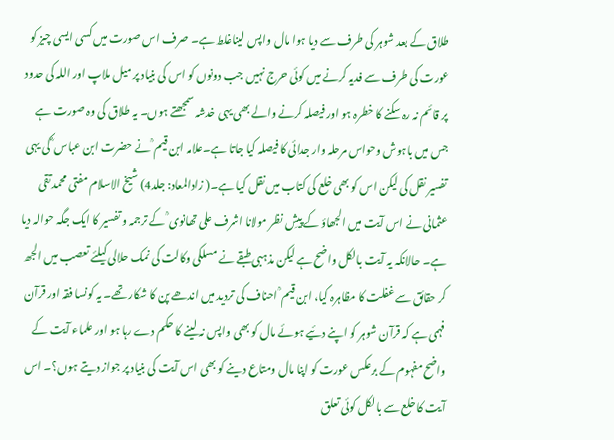طلاق کے بعد شوہر کی طرف سے دیا ہوا مال واپس لیناغلط ہے۔ صرف اس صورت میں کسی ایسی چیز کو عورت کی طرف سے فدیہ کرنے میں کوئی حرج نہیں جب دونوں کو اس کی بنیاد پر میل ملاپ اور اللہ کی حدود پر قائم نہ رہ سکنے کا خطرہ ہو اور فیصلہ کرنے والے بھی یہی خدشہ سمجھتے ہوں۔ یہ طلاق کی وہ صورت ہے جس میں باہوش وحواس مرحلہ وار جدائی کا فیصلہ کیا جاتا ہے۔علامہ ابن قیم ؒ نے حضرت ابن عباس ؓ کی یہی تفسیر نقل کی لیکن اس کو بھی خلع کی کتاب میں نقل کیا ہے۔( زادالمعاد: جلد4) شیخ الاسلام مفتی محمد تقی عثمانی نے اس آیت میں الجھاؤ کے پیشِ نظر مولانا اشرف علی تھانوی ؒ کے ترجمہ و تفسیر کا ایک جگہ حوالہ دیا ہے۔ حالانکہ یہ آیت بالکل واضح ہے لیکن مذہبی طبقے نے مسلکی وکالت کی نمک حلالی کیلئے تعصب میں الجھ کر حقائق سے غفلت کا مظاہرہ کیا، ابن قیم ؒ احناف کی تردید میں اندھے پن کا شکار تھے۔ یہ کونسا فقہ اور قرآن فہمی ہے کہ قرآن شوہر کو اپنے دئیے ہوئے مال کو بھی واپس نہ لینے کا حکم دے رہا ہو اور علماء آیت کے واضح مفہوم کے برعکس عورت کو اپنا مال ومتاع دینے کو بھی اس آیت کی بنیاد پر جواز دیتے ہوں؟۔ اس آیت کا خلع سے بالکل کوئی تعلق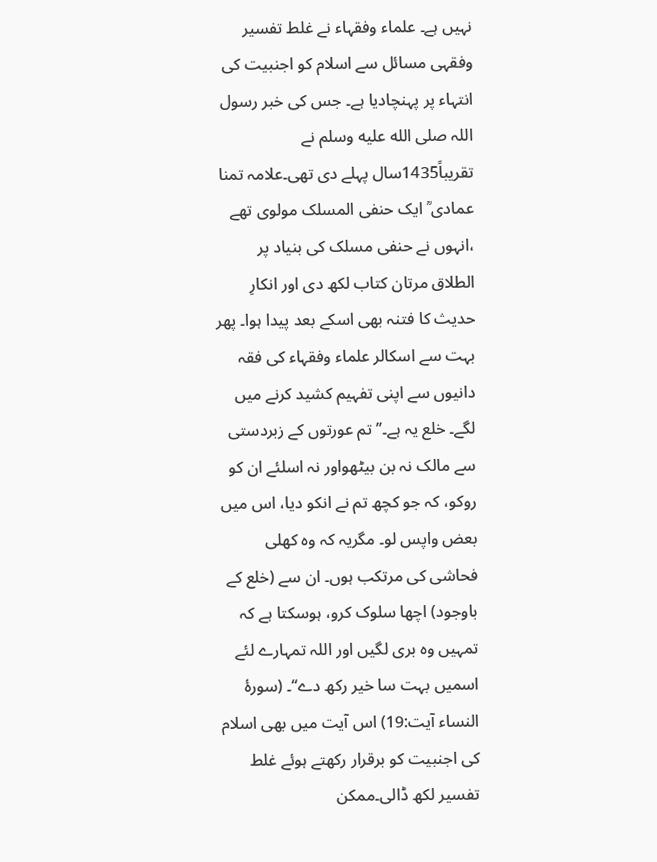نہیں ہے۔ علماء وفقہاء نے غلط تفسیر وفقہی مسائل سے اسلام کو اجنبیت کی انتہاء پر پہنچادیا ہے۔ جس کی خبر رسول اللہ صلى الله عليه وسلم نے تقریباً1435سال پہلے دی تھی۔علامہ تمنا عمادی ؒ ایک حنفی المسلک مولوی تھے ،انہوں نے حنفی مسلک کی بنیاد پر الطلاق مرتان کتاب لکھ دی اور انکارِ حدیث کا فتنہ بھی اسکے بعد پیدا ہوا۔ پھر بہت سے اسکالر علماء وفقہاء کی فقہ دانیوں سے اپنی تفہیم کشید کرنے میں لگے۔ خلع یہ ہے۔’’ تم عورتوں کے زبردستی سے مالک نہ بن بیٹھواور نہ اسلئے ان کو روکو، کہ جو کچھ تم نے انکو دیا، اس میں بعض واپس لو۔ مگریہ کہ وہ کھلی فحاشی کی مرتکب ہوں۔ ان سے (خلع کے باوجود) اچھا سلوک کرو، ہوسکتا ہے کہ تمہیں وہ بری لگیں اور اللہ تمہارے لئے اسمیں بہت سا خیر رکھ دے‘‘۔ (سورۂ النساء آیت:19) اس آیت میں بھی اسلام کی اجنبیت کو برقرار رکھتے ہوئے غلط تفسیر لکھ ڈالی۔ممکن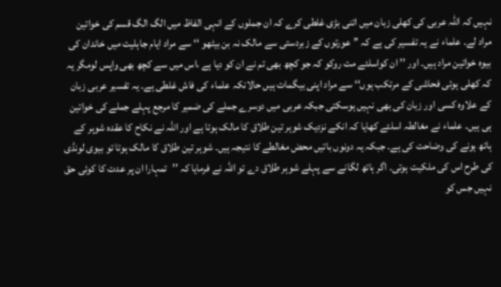نہیں کہ اللہ عربی کی کھلی زبان میں اتنی بڑی غلطی کرے کہ ان جملوں کے انہی الفاظ میں الگ الگ قسم کی خواتین مراد لے۔ علماء نے یہ تفسیر کی ہے کہ ’’ عورتوں کے زبردستی سے مالک نہ بن بیٹھو ‘‘ سے مراد ایام جاہلیت میں خاندان کی بیوہ خواتین مراد ہیں۔ اور ’’ ان کواسلئے مت روکو کہ جو کچھ بھی تم نے ان کو دیا ہے ،اس میں سے کچھ بھی واپس لومگر یہ کہ کھلی ہوئی فحاشی کے مرتکب ہوں‘‘ سے مراد اپنی بیگمات ہیں حالانکہ علماء کی فاش غلطی ہے۔ یہ تفسیر عربی زبان کے علاوہ کسی اور زبان کی بھی نہیں ہوسکتی جبکہ عربی میں دوسرے جملے کی ضمیر کا مرجع پہلے جملے کی خواتین ہی ہیں۔ علماء نے مغالطہ اسلئے کھایا کہ انکے نزدیک شوہر تین طلاق کا مالک ہوتا ہے اور اللہ نے نکاح کا عقدہ شوہر کے ہاتھ ہونے کی وضاحت کی ہے۔ جبکہ یہ دونوں باتیں محض مغالطے کا نتیجہ ہیں۔ شوہر تین طلاق کا مالک ہوتا تو بیوی لونڈی کی طرح اس کی ملکیت ہوتی۔ اگر ہاتھ لگانے سے پہلے شوہر طلاق دے تو اللہ نے فرمایا کہ ’’تمہارا ان پر عدت کا کوئی حق نہیں جس کو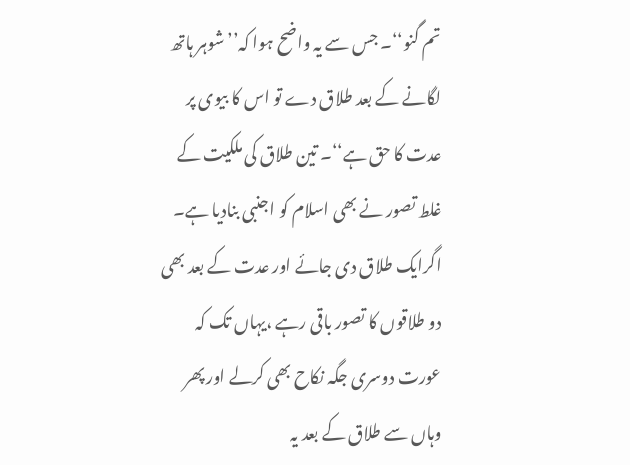تم گنو‘‘۔ جس سے یہ واضح ہوا کہ’’ شوہر ہاتھ لگانے کے بعد طلاق دے تو اس کا بیوی پر عدت کا حق ہے‘‘۔ تین طلاق کی ملکیت کے غلط تصور نے بھی اسلام کو اجنبی بنادیا ہے۔ اگرایک طلاق دی جائے اور عدت کے بعد بھی دو طلاقوں کا تصور باقی رہے ،یہاں تک کہ عورت دوسری جگہ نکاح بھی کرلے اور پھر وہاں سے طلاق کے بعد یہ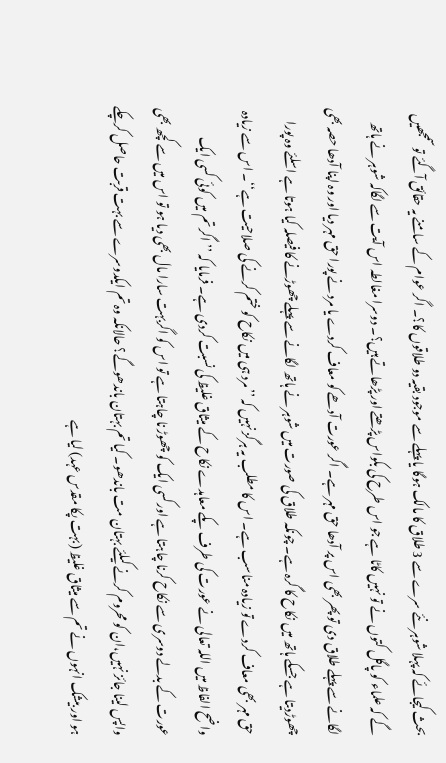بحث کیجائے کہ پہلا شوہر نئے سرے سے 3 طلاق کا مالک ہوگا یا پہلے سے موجود بقیہ دو طلاقوں کا؟۔ اگر عوام کے سامنے یہ حقائق آگئے تو سمجھیں گے کہ علماء کو پاگل کتوں نے تو نہیں کاٹا ہے جو اس طرح کی بکواس پڑھتے اور پڑھاتے ہیں؟۔ دوسرا مغالطہ اس آیت سے لگاکہ شوہر نے ہاتھ لگانے سے پہلے طلاق دی تو پھر بھی اس پر آدھا حق مہر ہے۔ اگر عورت آدھے کو معاف کردے یا مرد نے پورا حق مہر دیا اور وہ اپنا آدھا حصہ بھی چھوڑدیتا ہے جسکے ہاتھ میں نکاح کا گرہ ہے۔ چونکہ طلاق کی صورت میں شوہر نے ہاتھ لگانے سے پہلے چھوڑنے کا فیصلہ کیا ہوتا ہے اسلئے وہ پورا حق مہر بھی معاف کردے تو زیادہ مناسب ہے۔ اس کا مطلب یہ ہرگز نہیں کہ ’’مرد ہی میں نکاح کو ختم کرنے کی صلاحیت ہے‘‘۔ اس سے زیادہ واضح الفاظ میں اللہ تعالی نے عورت کی طرف پکے معاہدے نکاح کے میثاق غلیظ کی نسبت کردی ہے۔ فرمایا کہ ’’ اگر تم میں کوئی کسی ایک عورت کے بدلے دوسری سے نکاح کرنا چاہتا ہے اورکسی ایک کو چھوڑ نا چاہتا ہے تو اس کو اگربہت سارا مال بھی دیا ہو تو اس میں سے کچھ بھی واپس لینا جائز نہیں،ان کو محروم کرنے کیلئے بہتان مت باندھو۔ کیا تم بہتان باندھوگے؟ حالانکہ وہ تم ایکدوسرے سے بہت قربت حاصل کرچکے ہو اور بیشک انہوں نے تم سے میثاق غلیظ (بہت پکا مقدس عہد) لیا ہے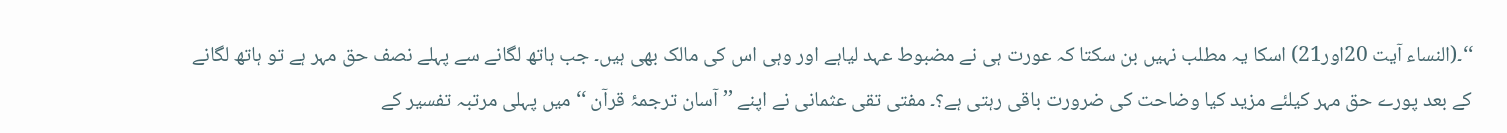‘‘۔(النساء آیت 20اور21) اسکا یہ مطلب نہیں بن سکتا کہ عورت ہی نے مضبوط عہد لیاہے اور وہی اس کی مالک بھی ہیں۔ جب ہاتھ لگانے سے پہلے نصف حق مہر ہے تو ہاتھ لگانے کے بعد پورے حق مہر کیلئے مزید کیا وضاحت کی ضرورت باقی رہتی ہے؟۔ مفتی تقی عثمانی نے اپنے ’’ آسان ترجمۂ قرآن ‘‘ میں پہلی مرتبہ تفسیر کے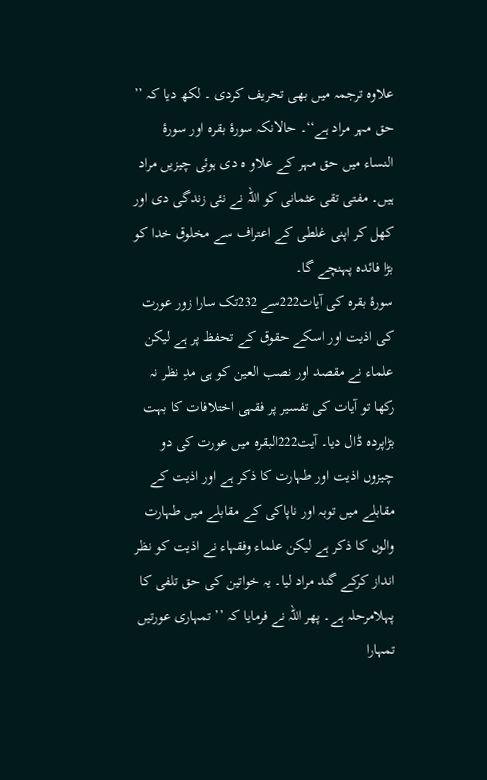علاوہ ترجمہ میں بھی تحریف کردی ۔ لکھ دیا کہ ’’ حق مہر مراد ہے‘‘۔ حالانکہ سورۂ بقرہ اور سورۂ النساء میں حق مہر کے علاو ہ دی ہوئی چیزیں مراد ہیں۔ مفتی تقی عثمانی کو اللہ نے نئی زندگی دی اور کھل کر اپنی غلطی کے اعتراف سے مخلوق خدا کو بڑا فائدہ پہنچے گا۔
سورۂ بقرہ کی آیات222سے 232تک سارا زور عورت کی اذیت اور اسکے حقوق کے تحفظ پر ہے لیکن علماء نے مقصد اور نصب العین کو ہی مدِ نظر نہ رکھا تو آیات کی تفسیر پر فقہی اختلافات کا بہت بڑاپردہ ڈال دیا۔ آیت222البقرہ میں عورت کی دو چیزوں اذیت اور طہارت کا ذکر ہے اور اذیت کے مقابلے میں توبہ اور ناپاکی کے مقابلے میں طہارت والوں کا ذکر ہے لیکن علماء وفقہاء نے اذیت کو نظر انداز کرکے گند مراد لیا۔ یہ خواتین کی حق تلفی کا پہلامرحلہ ہے۔ پھر اللہ نے فرمایا کہ ’’ تمہاری عورتیں تمہارا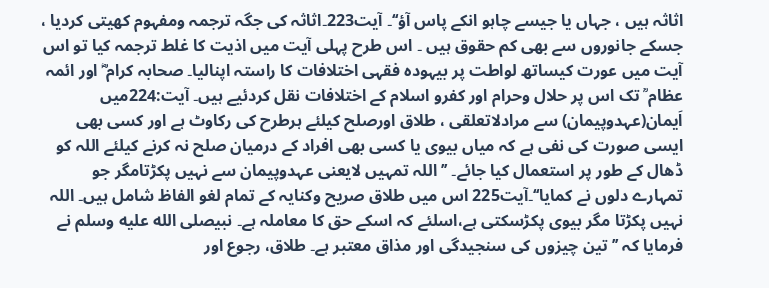اثاثہ ہیں ، جہاں یا جیسے چاہو انکے پاس آؤ‘‘۔ آیت223۔اثاثہ کی جگہ ترجمہ ومفہوم کھیتی کردیا ، جسکے جانوروں سے بھی کم حقوق ہیں ۔ اس طرح پہلی آیت میں اذیت کا غلط ترجمہ کیا تو اس آیت میں عورت کیساتھ لواطت پر بیہودہ فقہی اختلافات کا راستہ اپنالیا۔ صحابہ کرام ؓ اور ائمہ عظام ؒ تک اس پر حلال وحرام اور کفرو اسلام کے اختلافات نقل کردئیے ہیں۔ آیت:224میں اَیمان(عہدوپیمان) سے مرادلاتعلقی ، طلاق اورصلح کیلئے ہرطرح کی رکاوٹ ہے اور کسی بھی ایسی صورت کی نفی ہے کہ میاں بیوی یا کسی بھی افراد کے درمیان صلح نہ کرنے کیلئے اللہ کو ڈھال کے طور پر استعمال کیا جائے۔ ’’ اللہ تمہیں لایعنی عہدوپیمان سے نہیں پکڑتامگر جو تمہارے دلوں نے کمایا‘‘۔آیت225 اس میں طلاق صریح وکنایہ کے تمام لغو الفاظ شامل ہیں۔ اللہ نہیں پکڑتا مگر بیوی پکڑسکتی ہے،اسلئے کہ اسکے حق کا معاملہ ہے۔ نبیصلى الله عليه وسلم نے فرمایا کہ ’’ تین چیزوں کی سنجیدگی اور مذاق معتبر ہے۔ طلاق، رجوع اور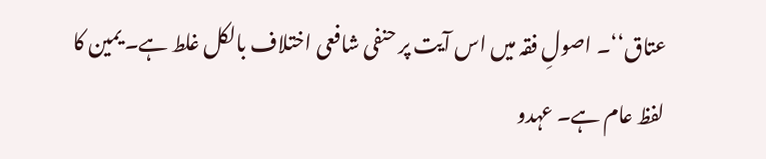عتاق‘‘۔ اصولِ فقہ میں اس آیت پر حنفی شافعی اختلاف بالکل غلط ہے۔ یمین کا لفظ عام ہے۔ عہدو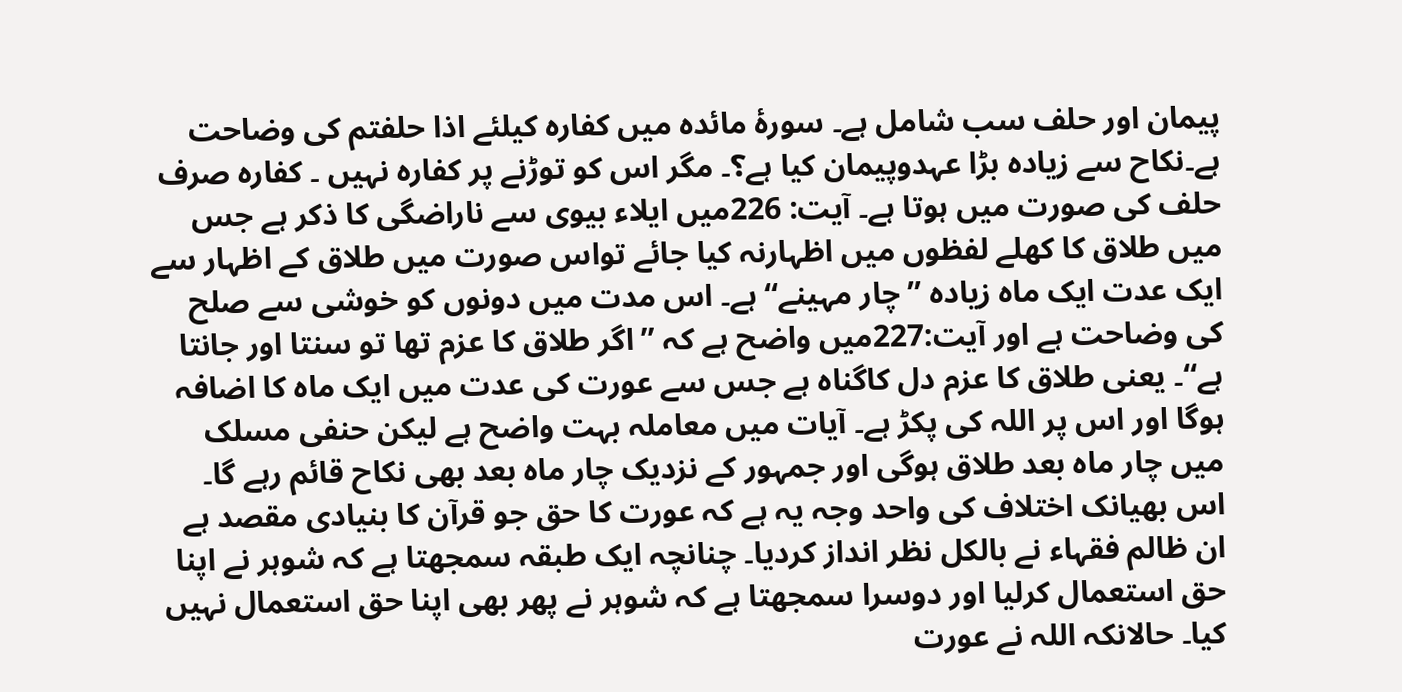پیمان اور حلف سب شامل ہے۔ سورۂ مائدہ میں کفارہ کیلئے اذا حلفتم کی وضاحت ہے۔نکاح سے زیادہ بڑا عہدوپیمان کیا ہے؟۔ مگر اس کو توڑنے پر کفارہ نہیں ۔ کفارہ صرف حلف کی صورت میں ہوتا ہے۔ آیت: 226میں ایلاء بیوی سے ناراضگی کا ذکر ہے جس میں طلاق کا کھلے لفظوں میں اظہارنہ کیا جائے تواس صورت میں طلاق کے اظہار سے ایک عدت ایک ماہ زیادہ ’’چار مہینے‘‘ ہے۔ اس مدت میں دونوں کو خوشی سے صلح کی وضاحت ہے اور آیت:227میں واضح ہے کہ ’’ اگر طلاق کا عزم تھا تو سنتا اور جانتا ہے‘‘۔ یعنی طلاق کا عزم دل کاگناہ ہے جس سے عورت کی عدت میں ایک ماہ کا اضافہ ہوگا اور اس پر اللہ کی پکڑ ہے۔ آیات میں معاملہ بہت واضح ہے لیکن حنفی مسلک میں چار ماہ بعد طلاق ہوگی اور جمہور کے نزدیک چار ماہ بعد بھی نکاح قائم رہے گا۔ اس بھیانک اختلاف کی واحد وجہ یہ ہے کہ عورت کا حق جو قرآن کا بنیادی مقصد ہے ان ظالم فقہاء نے بالکل نظر انداز کردیا۔ چنانچہ ایک طبقہ سمجھتا ہے کہ شوہر نے اپنا حق استعمال کرلیا اور دوسرا سمجھتا ہے کہ شوہر نے پھر بھی اپنا حق استعمال نہیں کیا۔ حالانکہ اللہ نے عورت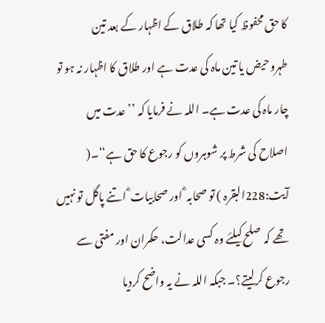کا حق محفوظ کیا تھا کہ طلاق کے اظہار کے بعد تین طہروحیض یا تین ماہ کی عدت ہے اور طلاق کا اظہار نہ ہو تو چار ماہ کی عدت ہے۔ اللہ نے فرمایا کہ ’’ عدت میں اصلاح کی شرط پر شوہروں کو رجوع کا حق ہے‘‘۔( آیت:228البقرہ ) تو صحابہ ؓ اور صحابیات ؓ اتنے پاگل تو نہیں تھے کہ صلح کیلئے وہ کسی عدالت، حکمران اور مفتی سے رجوع کرلیتے؟۔ جبکہ اللہ نے یہ واضح کردیا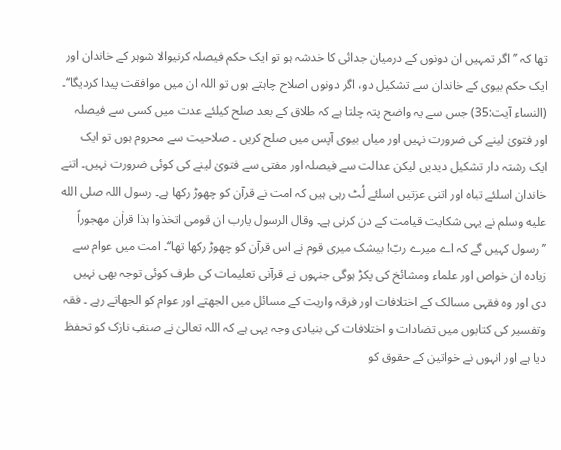تھا کہ ’’ اگر تمہیں ان دونوں کے درمیان جدائی کا خدشہ ہو تو ایک حکم فیصلہ کرنیوالا شوہر کے خاندان اور ایک حکم بیوی کے خاندان سے تشکیل دو، اگر دونوں اصلاح چاہتے ہوں تو اللہ ان میں موافقت پیدا کردیگا‘‘۔ (النساء آیت:35) جس سے یہ واضح پتہ چلتا ہے کہ طلاق کے بعد صلح کیلئے عدت میں کسی سے فیصلہ اور فتویٰ لینے کی ضرورت نہیں اور میاں بیوی آپس میں صلح کریں ۔ صلاحیت سے محروم ہوں تو ایک ایک رشتہ دار تشکیل دیدیں لیکن عدالت سے فیصلہ اور مفتی سے فتویٰ لینے کی کوئی ضرورت نہیں۔ اتنے خاندان اسلئے تباہ اور اتنی عزتیں اسلئے لُٹ رہی ہیں کہ امت نے قرآن کو چھوڑ رکھا ہے۔ رسول اللہ صلى الله عليه وسلم نے یہی شکایت قیامت کے دن کرنی ہے۔ وقال الرسول یارب ان قومی اتخذوا ہذا قراٰن مھجوراً ’’رسول کہیں گے کہ اے میرے ربّ! بیشک میری قوم نے اس قرآن کو چھوڑ رکھا تھا‘‘۔ امت میں عوام سے زیادہ ان خواص اور علماء ومشائخ کی پکڑ ہوگی جنہوں نے قرآنی تعلیمات کی طرف کوئی توجہ بھی نہیں دی اور وہ فقہی مسالک کے اختلافات اور فرقہ واریت کے مسائل میں الجھتے اور عوام کو الجھاتے رہے ۔ فقہ وتفسیر کی کتابوں میں تضادات و اختلافات کی بنیادی وجہ یہی ہے کہ اللہ تعالیٰ نے صنفِ نازک کو تحفظ دیا ہے اور انہوں نے خواتین کے حقوق کو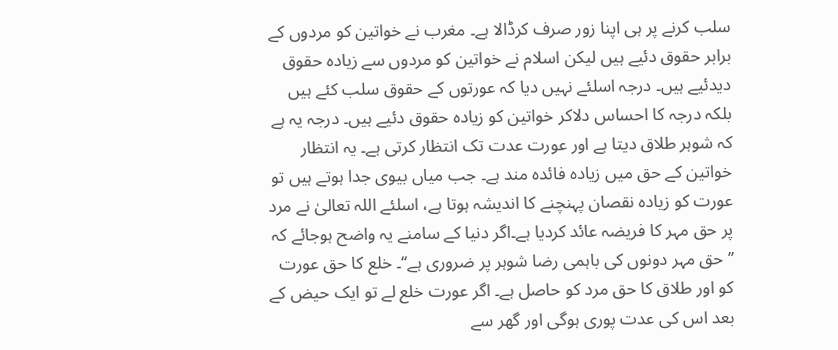سلب کرنے پر ہی اپنا زور صرف کرڈالا ہے۔ مغرب نے خواتین کو مردوں کے برابر حقوق دئیے ہیں لیکن اسلام نے خواتین کو مردوں سے زیادہ حقوق دیدئیے ہیں۔ درجہ اسلئے نہیں دیا کہ عورتوں کے حقوق سلب کئے ہیں بلکہ درجہ کا احساس دلاکر خواتین کو زیادہ حقوق دئیے ہیں۔ درجہ یہ ہے کہ شوہر طلاق دیتا ہے اور عورت عدت تک انتظار کرتی ہے۔ یہ انتظار خواتین کے حق میں زیادہ فائدہ مند ہے۔ جب میاں بیوی جدا ہوتے ہیں تو عورت کو زیادہ نقصان پہنچنے کا اندیشہ ہوتا ہے، اسلئے اللہ تعالیٰ نے مرد پر حق مہر کا فریضہ عائد کردیا ہے۔اگر دنیا کے سامنے یہ واضح ہوجائے کہ ’’ حق مہر دونوں کی باہمی رضا شوہر پر ضروری ہے‘‘۔ خلع کا حق عورت کو اور طلاق کا حق مرد کو حاصل ہے۔ اگر عورت خلع لے تو ایک حیض کے بعد اس کی عدت پوری ہوگی اور گھر سے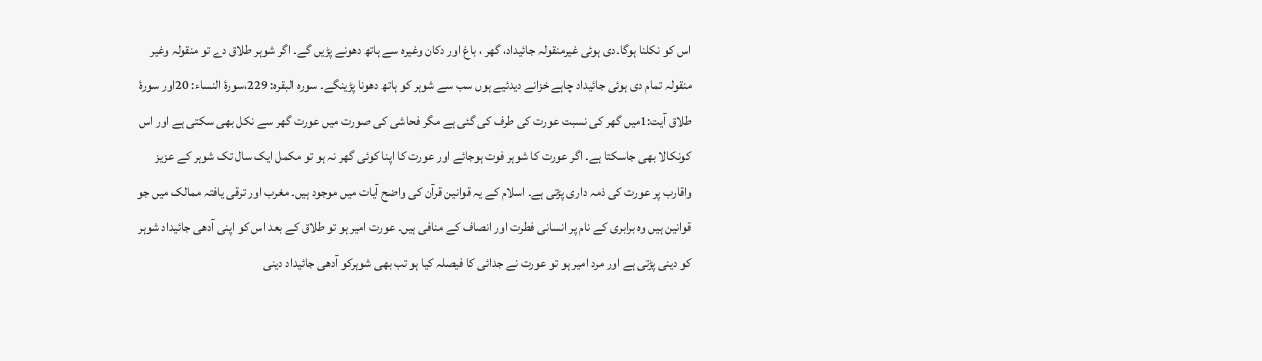اس کو نکلنا ہوگا۔دی ہوئی غیرمنقولہ جائیداد، گھر ، باغ اور دکان وغیرہ سے ہاتھ دھونے پڑیں گے۔ اگر شوہر طلاق دے تو منقولہ وغیر منقولہ تمام دی ہوئی جائیداد چاہے خزانے دیدئیے ہوں سب سے شوہر کو ہاتھ دھونا پڑینگے۔ سورہ البقرہ: 229،سورۂ النساء: 20اور سورۂ طلاق آیت:1میں گھر کی نسبت عورت کی طرف کی گئی ہے مگر فحاشی کی صورت میں عورت گھر سے نکل بھی سکتی ہے اور اس کونکالا بھی جاسکتا ہے۔ اگر عورت کا شوہر فوت ہوجائے اور عورت کا اپنا کوئی گھر نہ ہو تو مکمل ایک سال تک شوہر کے عزیز واقارب پر عورت کی ذمہ داری پڑتی ہے۔ اسلام کے یہ قوانین قرآن کی واضح آیات میں موجود ہیں۔ مغرب اور ترقی یافتہ ممالک میں جو قوانین ہیں وہ برابری کے نام پر انسانی فطرت اور انصاف کے منافی ہیں۔ عورت امیر ہو تو طلاق کے بعد اس کو اپنی آدھی جائیداد شوہر کو دینی پڑتی ہے اور مرد امیر ہو تو عورت نے جدائی کا فیصلہ کیا ہو تب بھی شوہرکو آدھی جائیداد دینی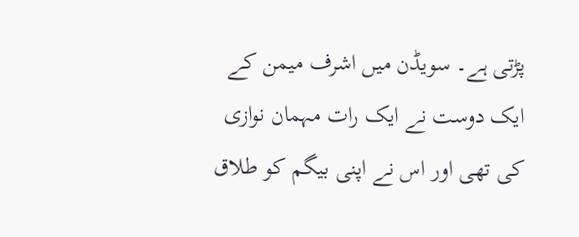پڑتی ہے۔ سویڈن میں اشرف میمن کے ایک دوست نے ایک رات مہمان نوازی کی تھی اور اس نے اپنی بیگم کو طلاق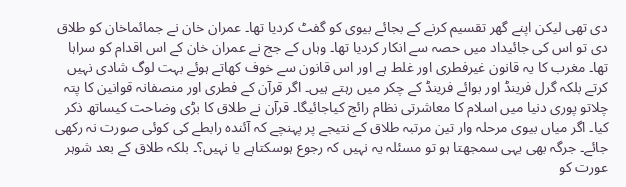دی تھی لیکن اپنے گھر تقسیم کرنے کے بجائے بیوی کو گفٹ کردیا تھا۔ عمران خان نے جمائماخان کو طلاق دی تو اس کی جائیداد میں حصہ سے انکار کردیا تھا۔ وہاں کے جج نے عمران خان کے اس اقدام کو سراہا تھا۔ مغرب کا یہ قانون غیرفطری اور غلط ہے اور اس قانون سے خوف کھاتے ہوئے بہت لوگ شادی نہیں کرتے بلکہ گرل فرینڈ اور بوائے فرینڈ کے چکر میں رہتے ہیں۔ اگر قرآن کے فطری اور منصفانہ قوانین کا پتہ چلاتو پوری دنیا میں اسلام کا معاشرتی نظام رائج کیاجائیگا۔ قرآن نے طلاق کا بڑی وضاحت کیساتھ ذکر کیا۔ اگر میاں بیوی مرحلہ وار تین مرتبہ طلاق کے نتیجے پر پہنچے کہ آئندہ رابطے کی کوئی صورت نہ رکھی جائے۔ جرگہ بھی یہی سمجھتا ہو تو مسئلہ یہ نہیں کہ رجوع ہوسکتاہے یا نہیں؟۔ بلکہ طلاق کے بعد شوہر عورت کو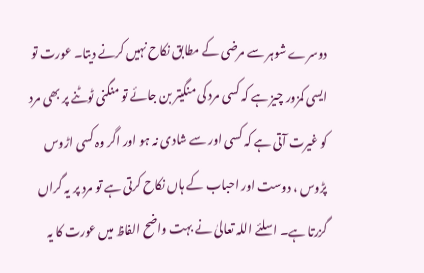دوسرے شوہر سے مرضی کے مطابق نکاح نہیں کرنے دیتا۔ عورت تو ایسی کمزور چیز ہے کہ کسی مرد کی منگیتر بن جائے تو منگنی ٹوٹنے پر بھی مرد کو غیرت آتی ہے کہ کسی اور سے شادی نہ ہو اور اگر وہ کسی اڑوس پڑوس ، دوست اور احباب کے ہاں نکاح کرتی ہے تو مرد پر یہ گراں گزرتا ہے۔ اسلئے اللہ تعالیٰ نے بہت واضح الفاظ میں عورت کا یہ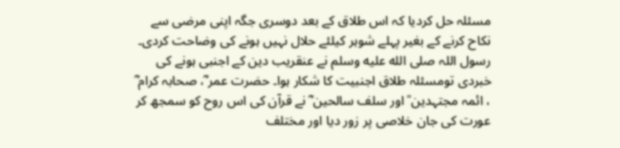مسئلہ حل کردیا کہ اس طلاق کے بعد دوسری جگہ اپنی مرضی سے نکاح کرنے کے بغیر پہلے شوہر کیلئے حلال نہیں ہونے کی وضاحت کردی۔ رسول اللہ صلى الله عليه وسلم نے عنقریب دین کے اجنبی ہونے کی خبردی تومسئلہ طلاق اجنبیت کا شکار ہوا۔ حضرت عمر ؓ، صحابہ کرام ؓ ، ائمہ مجتہدین ؒ اور سلف سالحین ؓ نے قرآن کی اس روح کو سمجھ کر عورت کی جان خلاصی پر زور دیا اور مختلف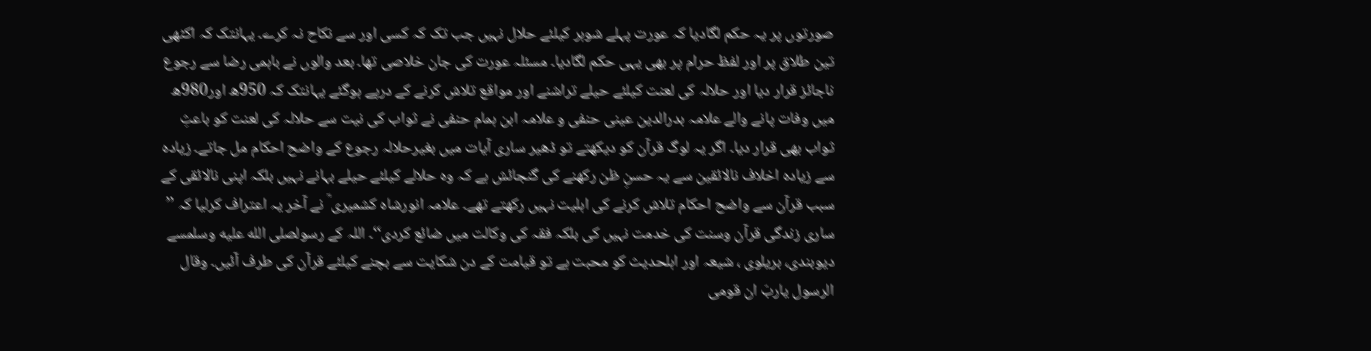صورتوں پر یہ حکم لگادیا کہ عورت پہلے شوہر کیلئے حلال نہیں جب تک کہ کسی اور سے نکاح نہ کرے۔ یہانتک کہ اکٹھی تین طلاق پر اور لفظ حرام پر بھی یہی حکم لگادیا۔ مسئلہ عورت کی جان خلاصی تھا۔ بعد والوں نے باہمی رضا سے رجوع ناجائز قرار دیا اور حلالہ کی لعنت کیلئے حیلے تراشنے اور مواقع تلاش کرنے کے درپے ہوگئے یہانتک کہ 950ھ اور980ھ میں وفات پانے والے علامہ بدرالدین عینی حنفی و علامہ ابن ہمام حنفی نے ثواب کی نیت سے حلالہ کی لعنت کو باعثِ ثواب بھی قرار دیا۔ اگر یہ لوگ قرآن کو دیکھتے تو ڈھیر ساری آیات میں بغیرحلالہ رجوع کے واضح احکام مل جاتے۔ زیادہ سے زیادہ اخلاف نالائقین سے یہ حسنِ ظن رکھنے کی گنجائش ہے کہ وہ حلالے کیلئے حیلے بہانے نہیں بلکہ اپنی نالائقی کے سبب قرآن سے واضح احکام تلاش کرنے کی اہلیت نہیں رکھتے تھے۔ علامہ انورشاہ کشمیری ؒ نے آخر یہ اعتراف کرلیا کہ ’’ ساری زندگی قرآن وسنت کی خدمت نہیں کی بلکہ فقہ کی وکالت میں ضائع کردی‘‘۔ اللہ کے رسولصلى الله عليه وسلمسے دیوبندی، بریلوی ، شیعہ اور اہلحدیث کو محبت ہے تو قیامت کے دن شکایت سے بچنے کیلئے قرآن کی طرف آئیں۔ وقال الرسول یاربّ ان قومی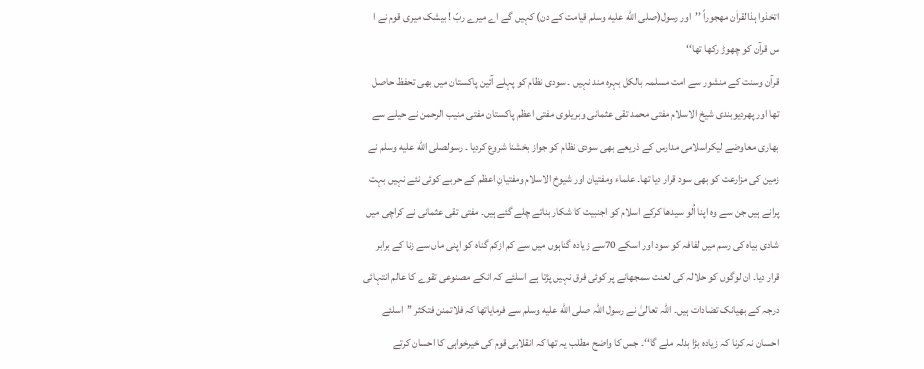اتخذوا ہذالقراٰن مھجوراً ’’اور رسول(صلى الله عليه وسلم قیامت کے دن) کہیں گے اے میرے ربّ ! بیشک میری قوم نے ا س قرآن کو چھوڑ رکھا تھا‘‘
قرآن وسنت کے منشور سے امت مسلمہ بالکل بہرہ مند نہیں ۔ سودی نظام کو پہلے آئین پاکستان میں بھی تحفظ حاصل تھا اور پھردیوبندی شیخ الاسلام مفتی محمد تقی عثمانی وبریلوی مفتی اعظم پاکستان مفتی منیب الرحمن نے حیلے سے بھاری معاوضے لیکراسلامی مدارس کے ذریعے بھی سودی نظام کو جواز بخشنا شروع کردیا ۔ رسولصلى الله عليه وسلم نے زمین کی مزارعت کو بھی سود قرار دیا تھا۔ علماء ومفتیان اور شیوخ الاسلام ومفتیانِ اعظم کے حربے کوئی نئے نہیں بہت پرانے ہیں جن سے وہ اپنا اُلو سیدھا کرکے اسلام کو اجنبیت کا شکار بناتے چلے گئے ہیں۔ مفتی تقی عثمانی نے کراچی میں شادی بیاہ کی رسم میں لفافہ کو سود اور اسکے 70سے زیادہ گناہوں میں سے کم ازکم گناہ کو اپنی ماں سے زنا کے برابر قرار دیا۔ ان لوگوں کو حلالہ کی لعنت سمجھانے پر کوئی فرق نہیں پڑتا ہے اسلئے کہ انکے مصنوعی تقوے کا عالم انتہائی درجہ کے بھیانک تضادات ہیں۔ اللہ تعالیٰ نے رسول اللہ صلى الله عليه وسلم سے فرمایاتھا کہ فلاتمنن فتکثر ’’اسلئے احسان نہ کرنا کہ زیادہ بڑا بدلہ ملے گا‘‘۔ جس کا واضح مطلب یہ تھا کہ انقلابی قوم کی خیرخواہی کا احسان کرتے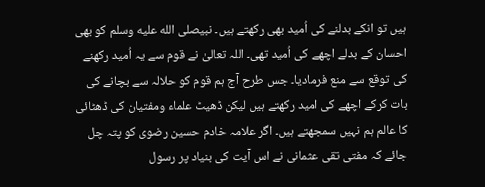ہیں تو انکے بدلنے کی اُمید بھی رکھتے ہیں۔ نبیصلى الله عليه وسلم کو بھی احسان کے بدلے اچھے کی اُمید تھی۔ اللہ تعالیٰ نے قوم سے یہ اُمید رکھنے کی توقع سے منع فرمادیا۔ جس طرح آج ہم قوم کو حلالہ سے بچانے کی بات کرکے اچھے کی امید رکھتے ہیں لیکن ڈھیٹ علماء ومفتیان کی ڈھٹائی کا عالم ہم نہیں سمجھتے ہیں۔ اگر علامہ خادم حسین رضوی کو پتہ چل جائے کہ مفتی تقی عثمانی نے اس آیت کی بنیاد پر رسول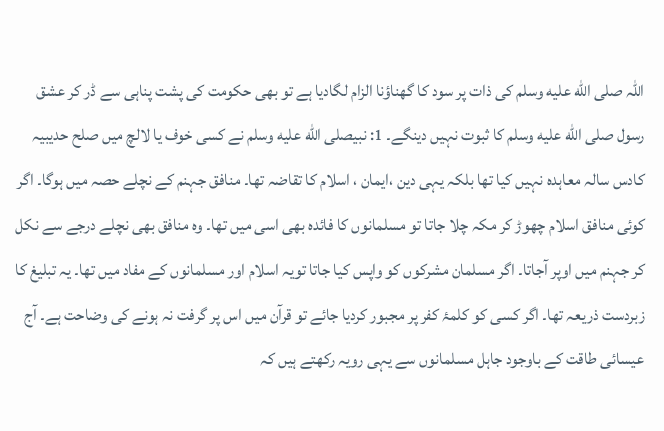اللہ صلى الله عليه وسلم کی ذات پر سود کا گھناؤنا الزام لگادیا ہے تو بھی حکومت کی پشت پناہی سے ڈر کر عشق رسول صلى الله عليه وسلم کا ثبوت نہیں دینگے۔ 1: نبیصلى الله عليه وسلم نے کسی خوف یا لالچ میں صلح حدیبیہ کادس سالہ معاہدہ نہیں کیا تھا بلکہ یہی دین ،ایمان ، اسلام کا تقاضہ تھا۔ منافق جہنم کے نچلے حصہ میں ہوگا۔ اگر کوئی منافق اسلام چھوڑ کر مکہ چلا جاتا تو مسلمانوں کا فائدہ بھی اسی میں تھا۔ وہ منافق بھی نچلے درجے سے نکل کر جہنم میں اوپر آجاتا۔ اگر مسلمان مشرکوں کو واپس کیا جاتا تویہ اسلام اور مسلمانوں کے مفاد میں تھا۔ یہ تبلیغ کا زبردست ذریعہ تھا۔ اگر کسی کو کلمۂ کفر پر مجبور کردیا جائے تو قرآن میں اس پر گرفت نہ ہونے کی وضاحت ہے۔ آج عیسائی طاقت کے باوجود جاہل مسلمانوں سے یہی رویہ رکھتے ہیں کہ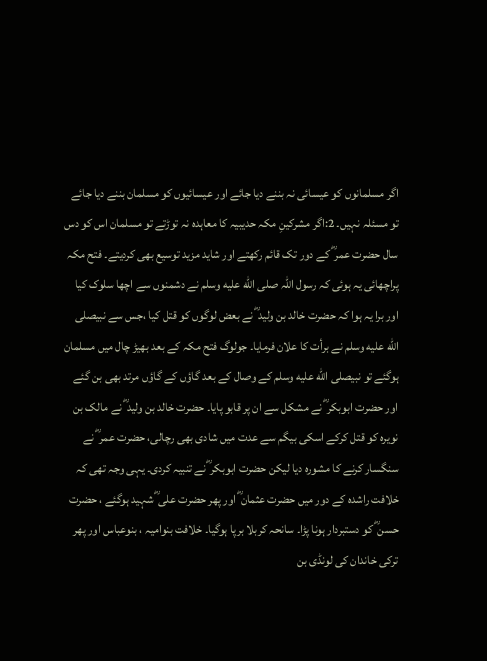اگر مسلمانوں کو عیسائی نہ بننے دیا جائے اور عیسائیوں کو مسلمان بننے دیا جائے تو مسئلہ نہیں۔ 2:اگر مشرکینِ مکہ حدیبیہ کا معاہدہ نہ توڑتے تو مسلمان اس کو دس سال حضرت عمر ؓ کے دور تک قائم رکھتے اور شاید مزید توسیع بھی کردیتے۔ فتح مکہ پراچھائی یہ ہوئی کہ رسول اللہ صلى الله عليه وسلم نے دشمنوں سے اچھا سلوک کیا اور برا یہ ہوا کہ حضرت خالد بن ولید ؓ نے بعض لوگوں کو قتل کیا ،جس سے نبیصلى الله عليه وسلم نے برأت کا علان فرمایا۔ جولوگ فتح مکہ کے بعد بھیڑ چال میں مسلمان ہوگئے تو نبیصلى الله عليه وسلم کے وصال کے بعد گاؤں کے گاؤں مرتد بھی بن گئے اور حضرت ابوبکر ؓ نے مشکل سے ان پر قابو پایا۔ حضرت خالد بن ولید ؓ نے مالک بن نویرہ کو قتل کرکے اسکی بیگم سے عدت میں شادی بھی رچالی، حضرت عمر ؓ نے سنگسار کرنے کا مشورہ دیا لیکن حضرت ابوبکر ؓ نے تنبیہ کردی۔ یہی وجہ تھی کہ خلافت راشدہ کے دور میں حضرت عثمان ؓ اور پھر حضرت علی ؓ شہید ہوگئے ، حضرت حسن ؓ کو دستبردار ہونا پڑا۔ سانحہ کربلا برپا ہوگیا۔ خلافت بنوامیہ ، بنوعباس اور پھر ترکی خاندان کی لونڈی بن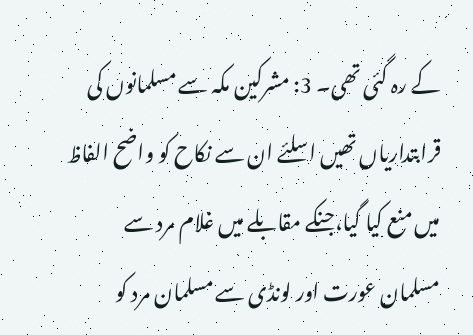کے رہ گئی تھی۔ 3: مشرکین مکہ سے مسلمانوں کی قرابتداریاں تھیں اسلئے ان سے نکاح کو واضح الفاظ میں منع کیا گیا،جنکے مقابلے میں غلام مرد سے مسلمان عورت اور لونڈی سے مسلمان مرد کو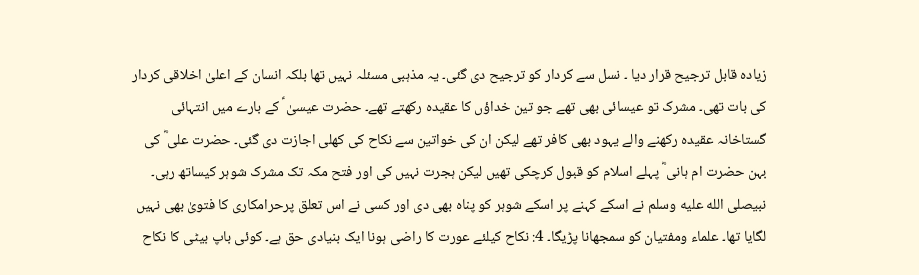زیادہ قابل ترجیح قرار دیا ۔ نسل سے کردار کو ترجیح دی گئی۔ یہ مذہبی مسئلہ نہیں تھا بلکہ انسان کے اعلیٰ اخلاقی کردار کی بات تھی۔ مشرک تو عیسائی بھی تھے جو تین خداؤں کا عقیدہ رکھتے تھے۔ حضرت عیسیٰ ؑ کے بارے میں انتہائی گستاخانہ عقیدہ رکھنے والے یہود بھی کافر تھے لیکن ان کی خواتین سے نکاح کی کھلی اجازت دی گئی۔ حضرت علی ؓ کی بہن حضرت ام ہانی ؓ پہلے اسلام کو قبول کرچکی تھیں لیکن ہجرت نہیں کی اور فتح مکہ تک مشرک شوہر کیساتھ رہی۔ نبیصلى الله عليه وسلم نے اسکے کہنے پر اسکے شوہر کو پناہ بھی دی اور کسی نے اس تعلق پرحرامکاری کا فتویٰ بھی نہیں لگایا تھا۔ علماء ومفتیان کو سمجھانا پڑیگا۔ 4: نکاح کیلئے عورت کا راضی ہونا ایک بنیادی حق ہے۔ کوئی باپ بیٹی کا نکاح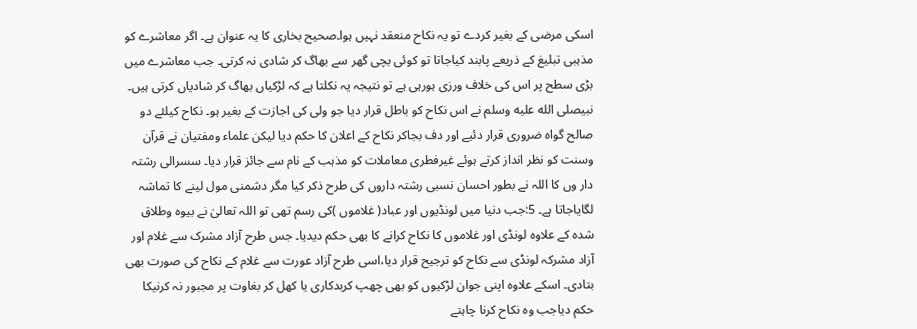اسکی مرضی کے بغیر کردے تو یہ نکاح منعقد نہیں ہوا۔صحیح بخاری کا یہ عنوان ہے۔ اگر معاشرے کو مذہبی تبلیغ کے ذریعے پابند کیاجاتا تو کوئی بچی گھر سے بھاگ کر شادی نہ کرتی۔ جب معاشرے میں بڑی سطح پر اس کی خلاف ورزی ہورہی ہے تو نتیجہ یہ نکلتا ہے کہ لڑکیاں بھاگ کر شادیاں کرتی ہیں۔ نبیصلى الله عليه وسلم نے اس نکاح کو باطل قرار دیا جو ولی کی اجازت کے بغیر ہو۔ نکاح کیلئے دو صالح گواہ ضروری قرار دئیے اور دف بجاکر نکاح کے اعلان کا حکم دیا لیکن علماء ومفتیان نے قرآن وسنت کو نظر انداز کرتے ہوئے غیرفطری معاملات کو مذہب کے نام سے جائز قرار دیا۔ سسرالی رشتہ دار وں کا اللہ نے بطور احسان نسبی رشتہ داروں کی طرح ذکر کیا مگر دشمنی مول لینے کا تماشہ لگایاجاتا ہے۔ 5:جب دنیا میں لونڈیوں اور عباد( غلاموں )کی رسم تھی تو اللہ تعالیٰ نے بیوہ وطلاق شدہ کے علاوہ لونڈی اور غلاموں کا نکاح کرانے کا بھی حکم دیدیا۔ جس طرح آزاد مشرک سے غلام اور آزاد مشرکہ لونڈی سے نکاح کو ترجیح قرار دیا،اسی طرح آزاد عورت سے غلام کے نکاح کی صورت بھی بتادی۔ اسکے علاوہ اپنی جوان لڑکیوں کو بھی چھپ کربدکاری یا کھل کر بغاوت پر مجبور نہ کرنیکا حکم دیاجب وہ نکاح کرنا چاہتے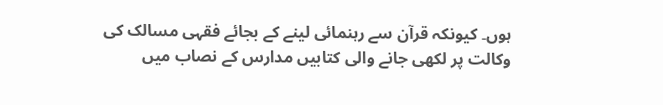ہوں۔ کیونکہ قرآن سے رہنمائی لینے کے بجائے فقہی مسالک کی وکالت پر لکھی جانے والی کتابیں مدارس کے نصاب میں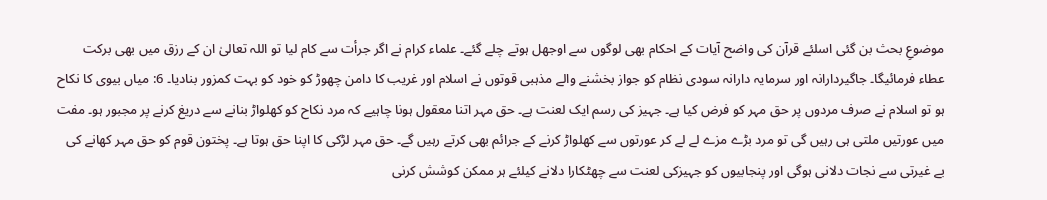موضوعِ بحث بن گئی اسلئے قرآن کی واضح آیات کے احکام بھی لوگوں سے اوجھل ہوتے چلے گئے۔ علماء کرام نے اگر جرأت سے کام لیا تو اللہ تعالیٰ ان کے رزق میں بھی برکت عطاء فرمائیگا۔ جاگیردارانہ اور سرمایہ دارانہ سودی نظام کو جواز بخشنے والے مذہبی قوتوں نے اسلام اور غریب کا دامن چھوڑ کو خود کو بہت کمزور بنادیا۔ 6: میاں بیوی کا نکاح ہو تو اسلام نے صرف مردوں پر حق مہر کو فرض کیا ہے۔ جہیز کی رسم ایک لعنت ہے۔ حق مہر اتنا معقول ہونا چاہیے کہ مرد نکاح کو کھلواڑ بنانے سے دریغ کرنے پر مجبور ہو۔ مفت میں عورتیں ملتی ہی رہیں گی تو مرد بڑے مزے لے لے کر عورتوں سے کھلواڑ کرنے کے جرائم بھی کرتے رہیں گے۔ حق مہر لڑکی کا اپنا حق ہوتا ہے۔ پختون قوم کو حق مہر کھانے کی بے غیرتی سے نجات دلانی ہوگی اور پنجابیوں کو جہیزکی لعنت سے چھٹکارا دلانے کیلئے ہر ممکن کوشش کرنی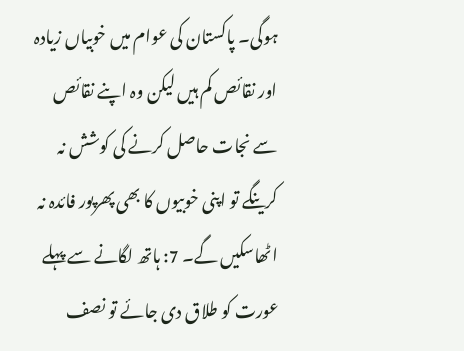ہوگی۔ پاکستان کی عوام میں خوبیاں زیادہ اور نقائص کم ہیں لیکن وہ اپنے نقائص سے نجات حاصل کرنے کی کوشش نہ کرینگے تو اپنی خوبیوں کا بھی پھرپور فائدہ نہ اٹھاسکیں گے۔ 7: ہاتھ لگانے سے پہلے عورت کو طلاق دی جائے تو نصف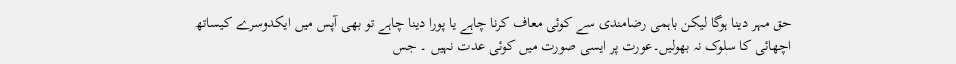حق مہر دینا ہوگا لیکن باہمی رضامندی سے کوئی معاف کرنا چاہے یا پورا دینا چاہے تو بھی آپس میں ایکدوسرے کیساتھ اچھائی کا سلوک نہ بھولیں۔عورت پر ایسی صورت میں کوئی عدت نہیں ۔ جس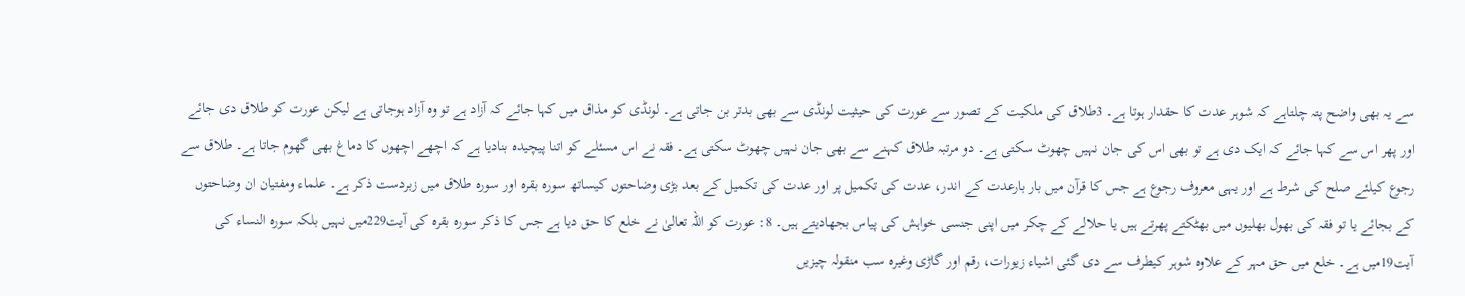سے یہ بھی واضح پتہ چلتاہے کہ شوہر عدت کا حقدار ہوتا ہے۔ 3طلاق کی ملکیت کے تصور سے عورت کی حیثیت لونڈی سے بھی بدتر بن جاتی ہے۔ لونڈی کو مذاق میں کہا جائے کہ آزاد ہے تو وہ آزاد ہوجاتی ہے لیکن عورت کو طلاق دی جائے اور پھر اس سے کہا جائے کہ ایک دی ہے تو بھی اس کی جان نہیں چھوٹ سکتی ہے۔ دو مرتبہ طلاق کہنے سے بھی جان نہیں چھوٹ سکتی ہے۔ فقہ نے اس مسئلے کو اتنا پیچیدہ بنادیا ہے کہ اچھے اچھوں کا دماغ بھی گھوم جاتا ہے۔ طلاق سے رجوع کیلئے صلح کی شرط ہے اور یہی معروف رجوع ہے جس کا قرآن میں بار بارعدت کے اندر، عدت کی تکمیل پر اور عدت کی تکمیل کے بعد بڑی وضاحتوں کیساتھ سورہ بقرہ اور سورہ طلاق میں زبردست ذکر ہے۔ علماء ومفتیان ان وضاحتوں کے بجائے یا تو فقہ کی بھول بھلیوں میں بھٹکتے پھرتے ہیں یا حلالے کے چکر میں اپنی جنسی خواہش کی پیاس بجھادیتے ہیں۔ 8: عورت کو اللہ تعالیٰ نے خلع کا حق دیا ہے جس کا ذکر سورہ بقرہ کی آیت229میں نہیں بلکہ سورہ النساء کی آیت19میں ہے۔ خلع میں حق مہر کے علاوہ شوہر کیطرف سے دی گئی اشیاء زیورات، رقم اور گاڑی وغیرہ سب منقولہ چیزیں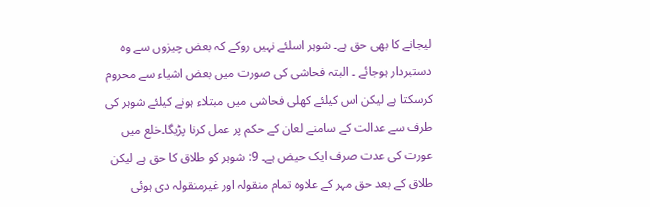لیجانے کا بھی حق ہے۔ شوہر اسلئے نہیں روکے کہ بعض چیزوں سے وہ دستبردار ہوجائے ۔ البتہ فحاشی کی صورت میں بعض اشیاء سے محروم کرسکتا ہے لیکن اس کیلئے کھلی فحاشی میں مبتلاء ہونے کیلئے شوہر کی طرف سے عدالت کے سامنے لعان کے حکم پر عمل کرنا پڑیگا۔خلع میں عورت کی عدت صرف ایک حیض ہے۔ 9: شوہر کو طلاق کا حق ہے لیکن طلاق کے بعد حق مہر کے علاوہ تمام منقولہ اور غیرمنقولہ دی ہوئی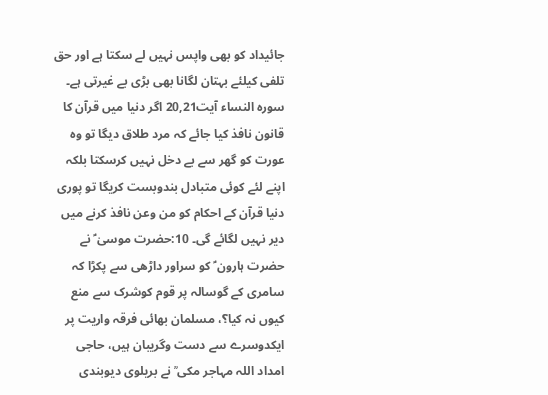جائیداد کو بھی واپس نہیں لے سکتا ہے اور حق تلفی کیلئے بہتان لگانا بھی بڑی بے غیرتی ہے۔ سورہ النساء آیت20,21 اگر دنیا میں قرآن کا قانون نافذ کیا جائے کہ مرد طلاق دیگا تو وہ عورت کو گھر سے بے دخل نہیں کرسکتا بلکہ اپنے لئے کوئی متبادل بندوبست کریگا تو پوری دنیا قرآن کے احکام کو من وعن نافذ کرنے میں دیر نہیں لگائے گی۔ 10:حضرت موسیٰ ؑ نے حضرت ہارون ؑ کو سراور داڑھی سے پکڑا کہ سامری کے گوسالہ پر قوم کوشرک سے منع کیوں نہ کیا؟، مسلمان بھائی فرقہ واریت پر ایکدوسرے سے دست وگریبان ہیں، حاجی امداد اللہ مہاجر مکی ؒ نے بریلوی دیوبندی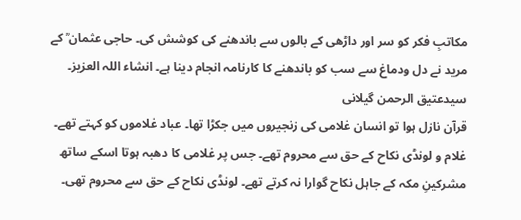مکاتبِ فکر کو سر اور داڑھی کے بالوں سے باندھنے کی کوشش کی۔ حاجی عثمان ؒ کے مرید نے دل ودماغ سے سب کو باندھنے کا کارنامہ انجام دینا ہے۔ انشاء اللہ العزیز۔ سیدعتیق الرحمن گیلانی
قرآن نازل ہوا تو انسان غلامی کی زنجیروں میں جکڑا تھا۔ عباد غلاموں کو کہتے تھے۔ غلام و لونڈی نکاح کے حق سے محروم تھے۔ جس پر غلامی کا دھبہ ہوتا اسکے ساتھ مشرکینِ مکہ کے جاہل نکاح گوارا نہ کرتے تھے۔ لونڈی نکاح کے حق سے محروم تھی۔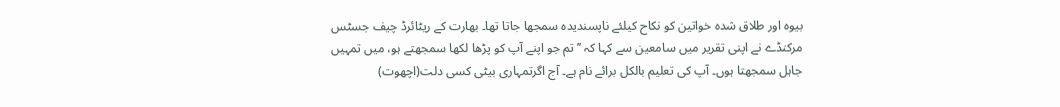بیوہ اور طلاق شدہ خواتین کو نکاح کیلئے ناپسندیدہ سمجھا جاتا تھا۔ بھارت کے ریٹائرڈ چیف جسٹس مرکنڈے نے اپنی تقریر میں سامعین سے کہا کہ ’’ تم جو اپنے آپ کو پڑھا لکھا سمجھتے ہو، میں تمہیں جاہل سمجھتا ہوں۔ آپ کی تعلیم بالکل برائے نام ہے۔ آج اگرتمہاری بیٹی کسی دلت(اچھوت)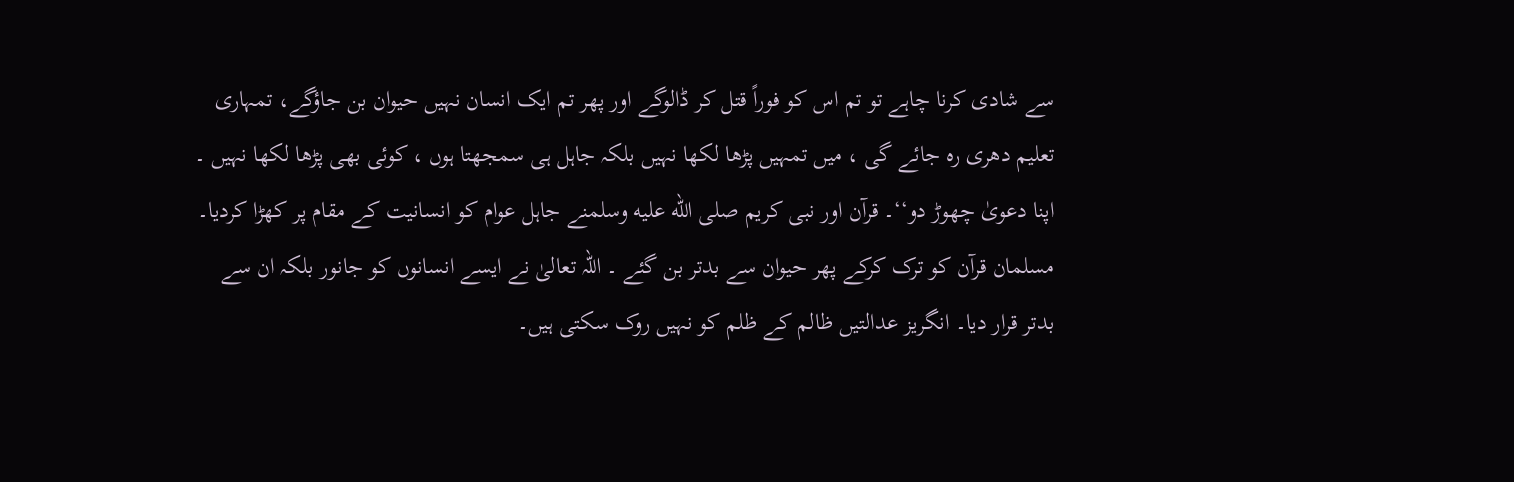سے شادی کرنا چاہے تو تم اس کو فوراً قتل کر ڈالوگے اور پھر تم ایک انسان نہیں حیوان بن جاؤگے، تمہاری تعلیم دھری رہ جائے گی ، میں تمہیں پڑھا لکھا نہیں بلکہ جاہل ہی سمجھتا ہوں ، کوئی بھی پڑھا لکھا نہیں ۔ اپنا دعویٰ چھوڑ دو‘‘۔ قرآن اور نبی کریم صلى الله عليه وسلمنے جاہل عوام کو انسانیت کے مقام پر کھڑا کردیا۔ مسلمان قرآن کو ترک کرکے پھر حیوان سے بدتر بن گئے ۔ اللہ تعالیٰ نے ایسے انسانوں کو جانور بلکہ ان سے بدتر قرار دیا۔ انگریز عدالتیں ظالم کے ظلم کو نہیں روک سکتی ہیں۔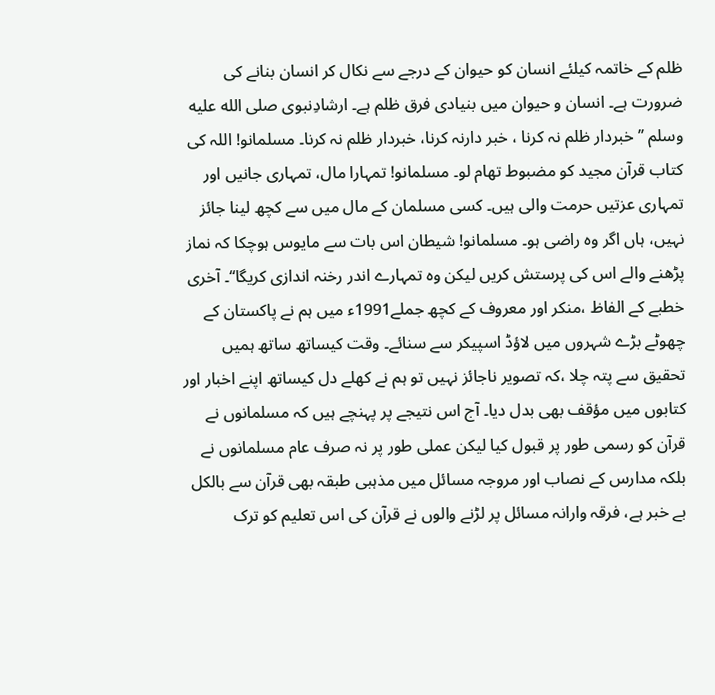ظلم کے خاتمہ کیلئے انسان کو حیوان کے درجے سے نکال کر انسان بنانے کی ضرورت ہے۔ انسان و حیوان میں بنیادی فرق ظلم ہے۔ ارشادِنبوی صلى الله عليه وسلم ’’ خبردار ظلم نہ کرنا ، خبر دارنہ کرنا، خبردار ظلم نہ کرنا۔ مسلمانو! اللہ کی کتاب قرآن مجید کو مضبوط تھام لو۔ مسلمانو! تمہارا مال، تمہاری جانیں اور تمہاری عزتیں حرمت والی ہیں۔ کسی مسلمان کے مال میں سے کچھ لینا جائز نہیں، ہاں اگر وہ راضی ہو۔ مسلمانو! شیطان اس بات سے مایوس ہوچکا کہ نماز پڑھنے والے اس کی پرستش کریں لیکن وہ تمہارے اندر رخنہ اندازی کریگا‘‘۔ آخری خطبے کے الفاظ ،منکر اور معروف کے کچھ جملے1991ء میں ہم نے پاکستان کے چھوٹے بڑے شہروں میں لاؤڈ اسپیکر سے سنائے۔ وقت کیساتھ ساتھ ہمیں تحقیق سے پتہ چلا ،کہ تصویر ناجائز نہیں تو ہم نے کھلے دل کیساتھ اپنے اخبار اور کتابوں میں مؤقف بھی بدل دیا۔ آج اس نتیجے پر پہنچے ہیں کہ مسلمانوں نے قرآن کو رسمی طور پر قبول کیا لیکن عملی طور پر نہ صرف عام مسلمانوں نے بلکہ مدارس کے نصاب اور مروجہ مسائل میں مذہبی طبقہ بھی قرآن سے بالکل بے خبر ہے، فرقہ وارانہ مسائل پر لڑنے والوں نے قرآن کی اس تعلیم کو ترک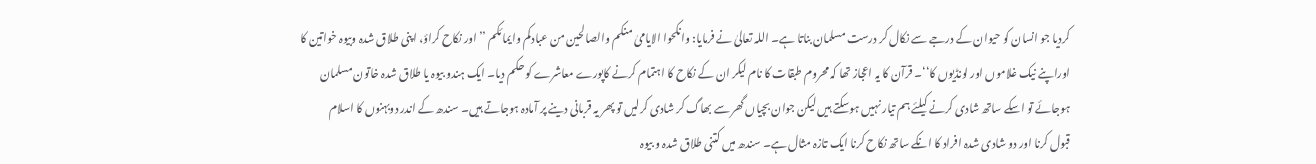کردیا جو انسان کو حیوان کے درجے سے نکال کر درست مسلمان بناتا ہے۔ اللہ تعالیٰ نے فرمایا: وانکحوا الایامیٰ منکم والصالحین من عبادکم وایمائکم ’’اور نکاح کراؤ، اپنی طلاق شدہ وبیوہ خواتین کا اوراپنے نیک غلاموں اور لونڈیوں کا‘‘۔ قرآن کا یہ اعجاز تھا کہ محروم طبقات کا نام لیکر ان کے نکاح کا اہتمام کرنے کاپورے معاشرے کو حکم دیا۔ ایک ہندو بیوہ یا طلاق شدہ خاتون مسلمان ہوجائے تو اسکے ساتھ شادی کرنے کیلئے ہم تیار نہیں ہوسکتے ہیں لیکن جوان بچیاں گھر سے بھاگ کر شادی کرلیں تو پھر یہ قربانی دینے پر آمادہ ہوجاتے ہیں۔ سندھ کے اندر دوبہنوں کا اسلام قبول کرنا اور دو شادی شدہ افراد کا انکے ساتھ نکاح کرنا ایک تازہ مثال ہے۔ سندھ میں کتنی طلاق شدہ و بیوہ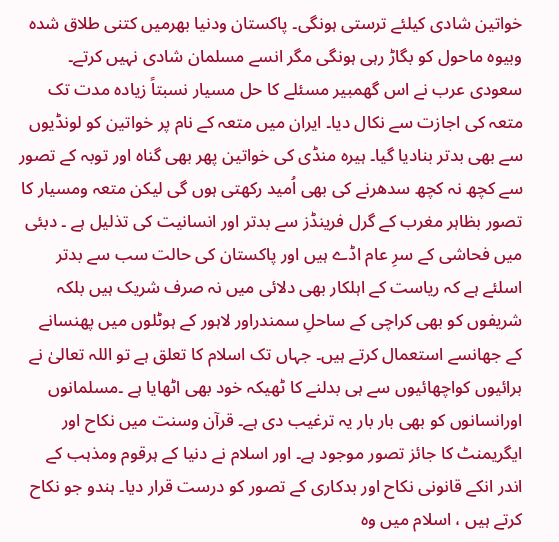خواتین شادی کیلئے ترستی ہونگی۔ پاکستان ودنیا بھرمیں کتنی طلاق شدہ وبیوہ ماحول کو بگاڑ رہی ہونگی مگر انسے مسلمان شادی نہیں کرتے۔ سعودی عرب نے اس گھمبیر مسئلے کا حل مسیار نسبتاً زیادہ مدت تک متعہ کی اجازت سے نکال دیا۔ ایران میں متعہ کے نام پر خواتین کو لونڈیوں سے بھی بدتر بنادیا گیا۔ ہیرہ منڈی کی خواتین پھر بھی گناہ اور توبہ کے تصور سے کچھ نہ کچھ سدھرنے کی بھی اُمید رکھتی ہوں گی لیکن متعہ ومسیار کا تصور بظاہر مغرب کے گرل فرینڈز سے بدتر اور انسانیت کی تذلیل ہے ۔ دبئی میں فحاشی کے سرِ عام اڈے ہیں اور پاکستان کی حالت سب سے بدتر اسلئے ہے کہ ریاست کے اہلکار بھی دلائی میں نہ صرف شریک ہیں بلکہ شریفوں کو بھی کراچی کے ساحلِ سمندراور لاہور کے ہوٹلوں میں پھنسانے کے جھانسے استعمال کرتے ہیں۔ جہاں تک اسلام کا تعلق ہے تو اللہ تعالیٰ نے برائیوں کواچھائیوں سے ہی بدلنے کا ٹھیکہ خود بھی اٹھایا ہے ۔مسلمانوں اورانسانوں کو بھی بار بار یہ ترغیب دی ہے۔ قرآن وسنت میں نکاح اور ایگریمنٹ کا جائز تصور موجود ہے۔ اور اسلام نے دنیا کے ہرقوم ومذہب کے اندر انکے قانونی نکاح اور بدکاری کے تصور کو درست قرار دیا۔ ہندو جو نکاح کرتے ہیں ، اسلام میں وہ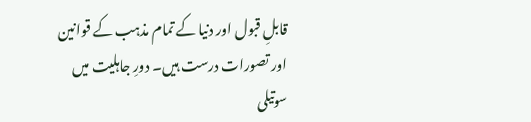قابلِ قبول اور دنیا کے تمام مذہب کے قوانین اور تصورات درست ہیں۔ دورِ جاہلیت میں سوتیلی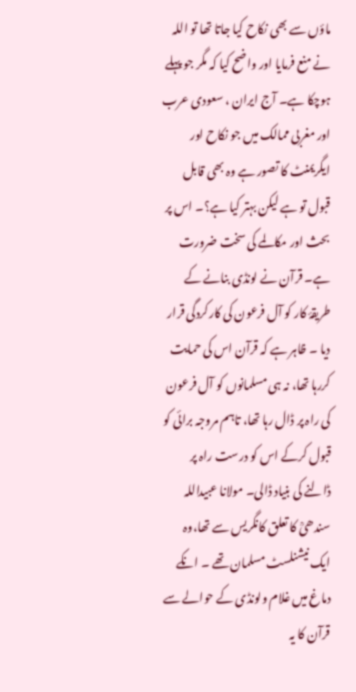ماؤں سے بھی نکاح کیا جاتا تھا تو اللہ نے منع فرمایا اور واضح کیا کہ مگر جو پہلے ہوچکا ہے۔ آج ایران ، سعودی عرب اور مغربی ممالک میں جو نکاح اور ایگریمنٹ کا تصور ہے وہ بھی قابل قبول تو ہے لیکن بہتر کیا ہے؟۔ اس پر بحث اور مکالمے کی سخت ضرورت ہے۔ قرآن نے لونڈی بنانے کے طریقۂ کار کو آل فرعون کی کارکردگی قرار دیا ۔ ظاہر ہے کہ قرآن اس کی حمایت کررہا تھا، نہ ہی مسلمانوں کو آل فرعون کی راہ پر ڈال رہا تھا، تاہم مروجہ برائی کو قبول کرکے اس کو درست راہ پر ڈالنے کی بنیاد ڈالی۔ مولانا عبیداللہ سندھیؒ کا تعلق کانگریس سے تھا،وہ ایک نیشنلسٹ مسلمان تھے ۔ انکے دماغ میں غلام ولونڈی کے حوالے سے قرآن کا یہ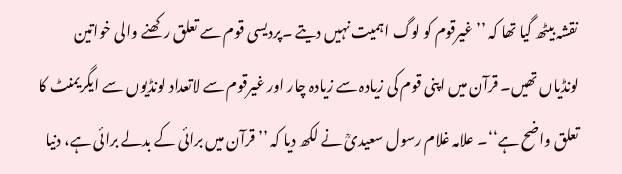نقشہ بیٹھ گیا تھا کہ ’’ غیرقوم کو لوگ اہمیت نہیں دیتے ۔پردیسی قوم سے تعلق رکھنے والی خواتین لونڈیاں تھیں۔ قرآن میں اپنی قوم کی زیادہ سے زیادہ چار اور غیرقوم سے لاتعداد لونڈیوں سے ایگریمنٹ کا تعلق واضح ہے‘‘۔ علامہ غلام رسول سعیدیؒ نے لکھ دیا کہ ’’ قرآن میں برائی کے بدلے برائی ہے، دنیا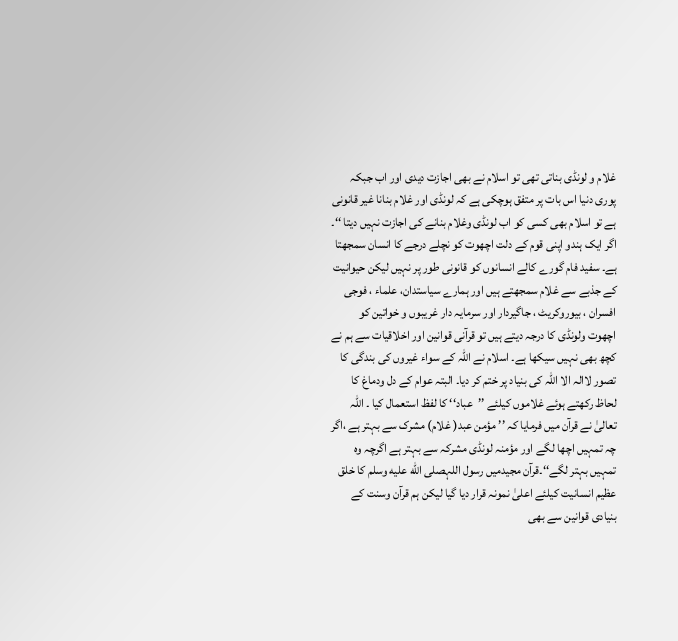غلام و لونڈی بناتی تھی تو اسلام نے بھی اجازت دیدی اور اب جبکہ پوری دنیا اس بات پر متفق ہوچکی ہے کہ لونڈی اور غلام بنانا غیر قانونی ہے تو اسلام بھی کسی کو اب لونڈی وغلام بنانے کی اجازت نہیں دیتا ‘‘۔ اگر ایک ہندو اپنی قوم کے دلت اچھوت کو نچلے درجے کا انسان سمجھتا ہے۔ سفید فام گورے کالے انسانوں کو قانونی طور پر نہیں لیکن حیوانیت کے جذبے سے غلام سمجھتے ہیں اور ہمارے سیاستدان، علماء ، فوجی افسران ، بیوروکریٹ ، جاگیردار اور سرمایہ دار غریبوں و خواتین کو اچھوت ولونڈی کا درجہ دیتے ہیں تو قرآنی قوانین اور اخلاقیات سے ہم نے کچھ بھی نہیں سیکھا ہے۔ اسلام نے اللہ کے سواء غیروں کی بندگی کا تصور لاالہ الا اللہ کی بنیاد پر ختم کر دیا۔ البتہ عوام کے دل ودماغ کا لحاظ رکھتے ہوئے غلاموں کیلئے ’’عباد‘‘ کا لفظ استعمال کیا ۔ اللہ تعالیٰ نے قرآن میں فرمایا کہ ’’ مؤمن عبد( غلام) مشرک سے بہتر ہے ،اگر چہ تمہیں اچھا لگے اور مؤمنہ لونڈی مشرکہ سے بہتر ہے اگرچہ وہ تمہیں بہتر لگے‘‘۔قرآن مجیدمیں رسول اللہصلى الله عليه وسلم کا خلق عظیم انسانیت کیلئے اعلیٰ نمونہ قرار دیا گیا لیکن ہم قرآن وسنت کے بنیادی قوانین سے بھی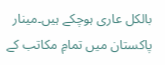بالکل عاری ہوچکے ہیں۔مینار پاکستان میں تمامِ مکاتب کے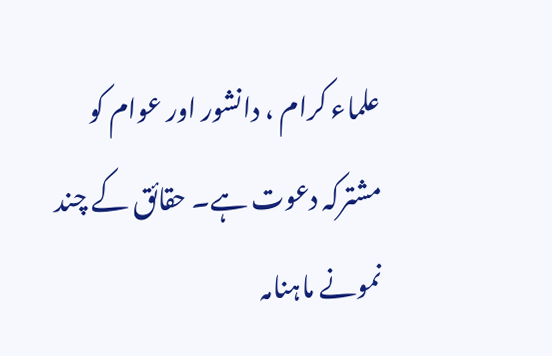علماء کرام ، دانشور اور عوام کو مشترکہ دعوت ہے۔ حقائق کے چند نمونے ماہنامہ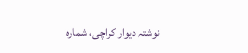نوشتہ دیوار کراچی، شمارہ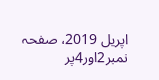اپریل 2019، صفحہ نمبر2اور4پر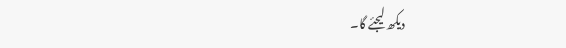دیکھ لیجئے گا۔